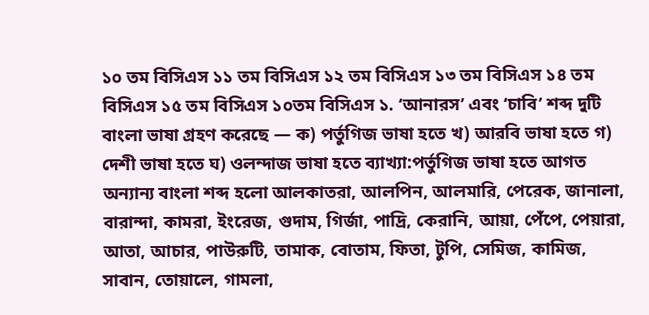১০ তম বিসিএস ১১ তম বিসিএস ১২ তম বিসিএস ১৩ তম বিসিএস ১৪ তম বিসিএস ১৫ তম বিসিএস ১০তম বিসিএস ১. ‘আনারস’ এবং ‘চাবি’ শব্দ দুটি বাংলা ভাষা গ্রহণ করেছে — ক) পর্তুগিজ ভাষা হতে খ) আরবি ভাষা হতে গ) দেশী ভাষা হতে ঘ) ওলন্দাজ ভাষা হতে ব্যাখ্যা:পর্তুগিজ ভাষা হতে আগত অন্যান্য বাংলা শব্দ হলো আলকাতরা, আলপিন, আলমারি, পেরেক, জানালা, বারান্দা, কামরা, ইংরেজ, গুদাম, গির্জা, পাদ্রি, কেরানি, আয়া, পেঁপে, পেয়ারা, আতা, আচার, পাউরুটি, তামাক, বোতাম, ফিতা, টুপি, সেমিজ, কামিজ, সাবান, তোয়ালে, গামলা,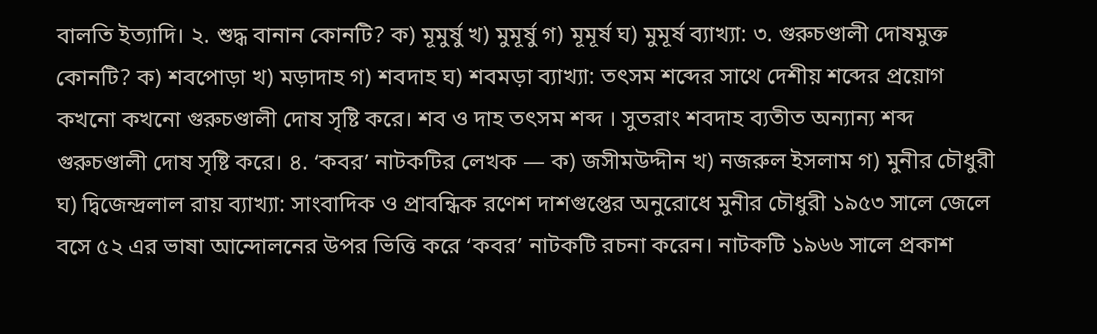বালতি ইত্যাদি। ২. শুদ্ধ বানান কোনটি? ক) মূমুর্ষু খ) মুমূর্ষু গ) মূমূর্ষ ঘ) মুমূর্ষ ব্যাখ্যা: ৩. গুরুচণ্ডালী দোষমুক্ত কোনটি? ক) শবপোড়া খ) মড়াদাহ গ) শবদাহ ঘ) শবমড়া ব্যাখ্যা: তৎসম শব্দের সাথে দেশীয় শব্দের প্রয়োগ কখনো কখনো গুরুচণ্ডালী দোষ সৃষ্টি করে। শব ও দাহ তৎসম শব্দ । সুতরাং শবদাহ ব্যতীত অন্যান্য শব্দ গুরুচণ্ডালী দোষ সৃষ্টি করে। ৪. ‘কবর’ নাটকটির লেখক — ক) জসীমউদ্দীন খ) নজরুল ইসলাম গ) মুনীর চৌধুরী ঘ) দ্বিজেন্দ্রলাল রায় ব্যাখ্যা: সাংবাদিক ও প্রাবন্ধিক রণেশ দাশগুপ্তের অনুরোধে মুনীর চৌধুরী ১৯৫৩ সালে জেলে বসে ৫২ এর ভাষা আন্দোলনের উপর ভিত্তি করে ‘কবর’ নাটকটি রচনা করেন। নাটকটি ১৯৬৬ সালে প্রকাশ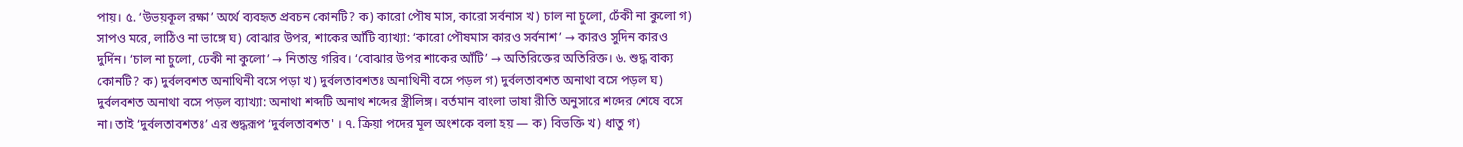পায়। ৫. ‘উভয়কূল রক্ষা’ অর্থে ব্যবহৃত প্রবচন কোনটি? ক) কারো পৌষ মাস, কারো সর্বনাস খ) চাল না চুলো, ঢেঁকী না কুলো গ) সাপও মরে, লাঠিও না ভাঙ্গে ঘ) বোঝার উপর, শাকের আঁটি ব্যাখ্যা: ‘কারো পৌষমাস কারও সর্বনাশ’ → কারও সুদিন কারও দুর্দিন। ‘চাল না চুলো, ঢেকী না কুলো’ → নিতান্ত গরিব। ‘বোঝার উপর শাকের আঁটি’ → অতিরিক্তের অতিরিক্ত। ৬. শুদ্ধ বাক্য কোনটি? ক) দুর্বলবশত অনাথিনী বসে পড়া খ) দুর্বলতাবশতঃ অনাথিনী বসে পড়ল গ) দুর্বলতাবশত অনাথা বসে পড়ল ঘ) দুর্বলবশত অনাথা বসে পড়ল ব্যাখ্যা: অনাথা শব্দটি অনাথ শব্দের স্ত্রীলিঙ্গ। বর্তমান বাংলা ভাষা রীতি অনুসারে শব্দের শেষে বসে না। তাই ‘দুর্বলতাবশতঃ’ এর শুদ্ধরূপ ‘দুর্বলতাবশত' । ৭. ক্রিয়া পদের মূল অংশকে বলা হয় — ক) বিভক্তি খ) ধাতু গ)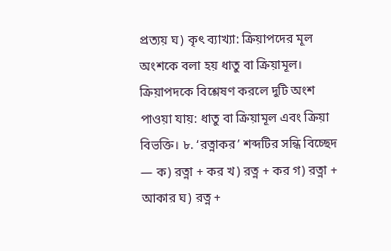প্রত্যয় ঘ) কৃৎ ব্যাখ্যা: ক্রিয়াপদের মূল অংশকে বলা হয় ধাতু বা ক্রিয়ামূল। ক্রিয়াপদকে বিশ্লেষণ করলে দুটি অংশ পাওয়া যায়: ধাতু বা ক্রিয়ামূল এবং ক্রিয়া বিভক্তি। ৮. ‘রত্নাকর’ শব্দটির সন্ধি বিচ্ছেদ — ক) রত্না + কর খ) রত্ন + কর গ) রত্না + আকার ঘ) রত্ন +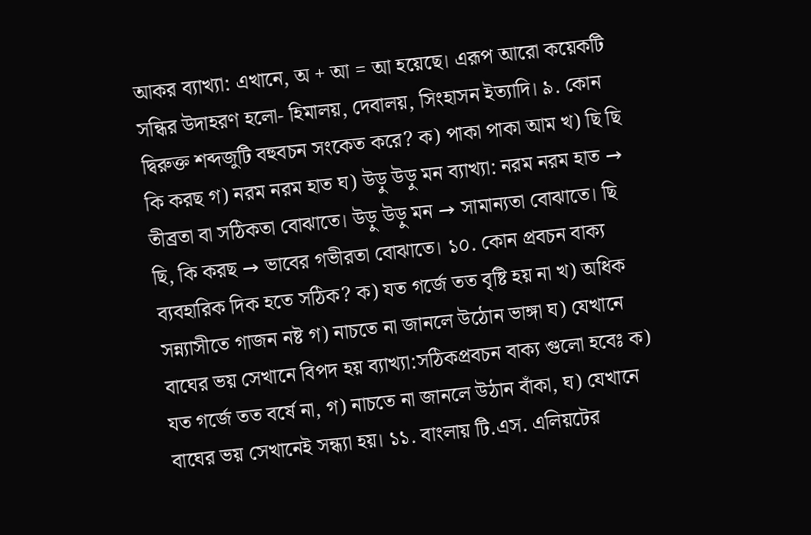আকর ব্যাখ্যা: এখানে, অ + আ = আ হয়েছে। এরূপ আরো কয়েকটি সন্ধির উদাহরণ হলো- হিমালয়, দেবালয়, সিংহাসন ইত্যাদি। ৯. কোন দ্বিরুক্ত শব্দজুটি বহুবচন সংকেত করে? ক) পাকা পাকা আম খ) ছি ছি কি করছ গ) নরম নরম হাত ঘ) উড়ু উড়ু মন ব্যাখ্যা: নরম নরম হাত → তীব্রতা বা সঠিকতা বোঝাতে। উড়ু উড়ু মন → সামান্যতা বোঝাতে। ছি ছি, কি করছ → ভাবের গভীরতা বোঝাতে। ১০. কোন প্রবচন বাক্য ব্যবহারিক দিক হতে সঠিক? ক) যত গর্জে তত বৃষ্টি হয় না খ) অধিক সন্ন্যাসীতে গাজন নষ্ট গ) নাচতে না জানলে উঠোন ভাঙ্গা ঘ) যেখানে বাঘের ভয় সেখানে বিপদ হয় ব্যাখ্যা:সঠিকপ্রবচন বাক্য গুলো হবেঃ ক) যত গর্জে তত বর্ষে না, গ) নাচতে না জানলে উঠান বাঁকা, ঘ) যেখানে বাঘের ভয় সেখানেই সন্ধ্যা হয়। ১১. বাংলায় টি.এস. এলিয়টের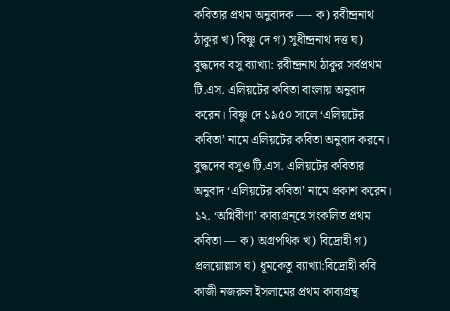কবিতার প্রথম অনুবাদক —- ক) রবীন্দ্রনাথ ঠাকুর খ) বিষ্ণু দে গ) সুধীন্দ্রনাথ দত্ত ঘ) বুদ্ধদেব বসু ব্যাখ্যা: রবীন্দ্রনাথ ঠাকুর সর্বপ্রথম টি.এস. এলিয়টের কবিতা বাংলায় অনুবাদ করেন। বিষ্ণু দে ১৯৫০ সালে ‘এলিয়টের কবিতা’ নামে এলিয়টের কবিতা অনুবাদ করনে। বুদ্ধদেব বসুও টি.এস. এলিয়টের কবিতার অনুবাদ ‘এলিয়টের কবিতা’ নামে প্রকাশ করেন। ১২. ‘অগ্নিবীণা’ কাব্যগ্রন্হে সংকলিত প্রথম কবিতা — ক) অগ্রপথিক খ) বিদ্রোহী গ) প্রলয়োল্লাস ঘ) ধূমকেতু ব্যাখ্যা:বিদ্রোহী কবি কাজী নজরুল ইসলামের প্রথম কাব্যগ্রন্থ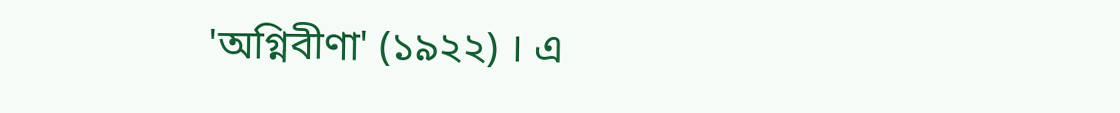'অগ্নিবীণা' (১৯২২) । এ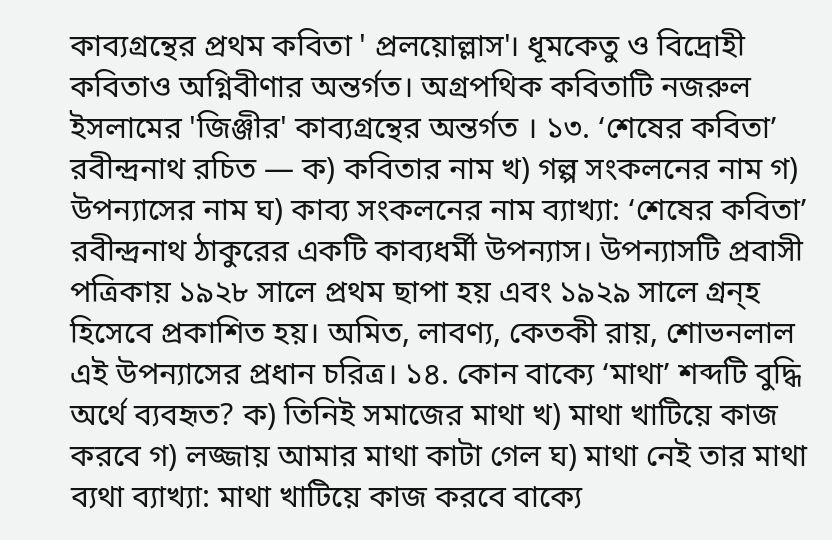কাব্যগ্রন্থের প্রথম কবিতা ' প্রলয়োল্লাস'। ধূমকেতু ও বিদ্রোহী কবিতাও অগ্নিবীণার অন্তর্গত। অগ্রপথিক কবিতাটি নজরুল ইসলামের 'জিঞ্জীর' কাব্যগ্রন্থের অন্তর্গত । ১৩. ‘শেষের কবিতা’ রবীন্দ্রনাথ রচিত — ক) কবিতার নাম খ) গল্প সংকলনের নাম গ) উপন্যাসের নাম ঘ) কাব্য সংকলনের নাম ব্যাখ্যা: ‘শেষের কবিতা’ রবীন্দ্রনাথ ঠাকুরের একটি কাব্যধর্মী উপন্যাস। উপন্যাসটি প্রবাসী পত্রিকায় ১৯২৮ সালে প্রথম ছাপা হয় এবং ১৯২৯ সালে গ্রন্হ হিসেবে প্রকাশিত হয়। অমিত, লাবণ্য, কেতকী রায়, শোভনলাল এই উপন্যাসের প্রধান চরিত্র। ১৪. কোন বাক্যে ‘মাথা’ শব্দটি বুদ্ধি অর্থে ব্যবহৃত? ক) তিনিই সমাজের মাথা খ) মাথা খাটিয়ে কাজ করবে গ) লজ্জায় আমার মাথা কাটা গেল ঘ) মাথা নেই তার মাথা ব্যথা ব্যাখ্যা: মাথা খাটিয়ে কাজ করবে বাক্যে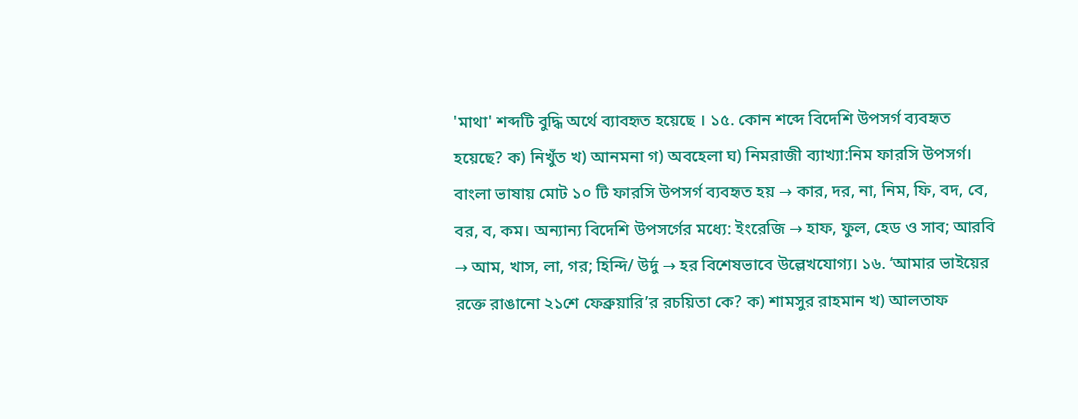'মাথা' শব্দটি বুদ্ধি অর্থে ব্যাবহৃত হয়েছে । ১৫. কোন শব্দে বিদেশি উপসর্গ ব্যবহৃত হয়েছে? ক) নিখুঁত খ) আনমনা গ) অবহেলা ঘ) নিমরাজী ব্যাখ্যা:নিম ফারসি উপসর্গ। বাংলা ভাষায় মোট ১০ টি ফারসি উপসর্গ ব্যবহৃত হয় → কার, দর, না, নিম, ফি, বদ, বে, বর, ব, কম। অন্যান্য বিদেশি উপসর্গের মধ্যে: ইংরেজি → হাফ, ফুল, হেড ও সাব; আরবি → আম, খাস, লা, গর; হিন্দি/ উর্দু → হর বিশেষভাবে উল্লেখযোগ্য। ১৬. ‘আমার ভাইয়ের রক্তে রাঙানো ২১শে ফেব্রুয়ারি’র রচয়িতা কে? ক) শামসুর রাহমান খ) আলতাফ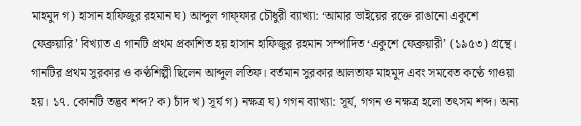মাহমুদ গ) হাসান হাফিজুর রহমান ঘ) আব্দুল গাফ্ফার চৌধুরী ব্যাখ্যা: ‘আমার ভাইয়ের রক্তে রাঙানো একুশে ফেব্রুয়ারি’ বিখ্যাত এ গানটি প্রথম প্রকাশিত হয় হাসান হাফিজুর রহমান সম্পাদিত ‘একুশে ফেব্রুয়ারী’ (১৯৫৩) গ্রন্থে। গানটির প্রথম সুরকার ও কণ্ঠশিল্পী ছিলেন আব্দুল লতিফ। বর্তমান সুরকার আলতাফ মাহমুদ এবং সমবেত কণ্ঠে গাওয়া হয়। ১৭. কোনটি তদ্ভব শব্দ? ক) চাঁদ খ) সূর্য গ) নক্ষত্র ঘ) গগন ব্যাখ্যা: সূর্য, গগন ও নক্ষত্র হলো তৎসম শব্দ। অন্য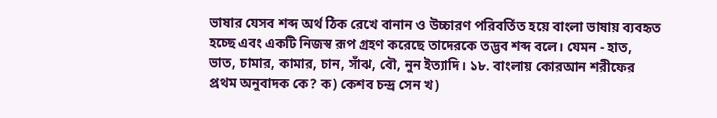ভাষার যেসব শব্দ অর্থ ঠিক রেখে বানান ও উচ্চারণ পরিবর্তিত হয়ে বাংলা ভাষায় ব্যবহৃত হচ্ছে এবং একটি নিজস্ব রূপ গ্রহণ করেছে তাদেরকে তদ্ভব শব্দ বলে। যেমন - হাত, ভাত, চামার, কামার, চান, সাঁঝ, বৌ, নুন ইত্যাদি। ১৮. বাংলায় কোরআন শরীফের প্রথম অনুবাদক কে? ক) কেশব চন্দ্র সেন খ)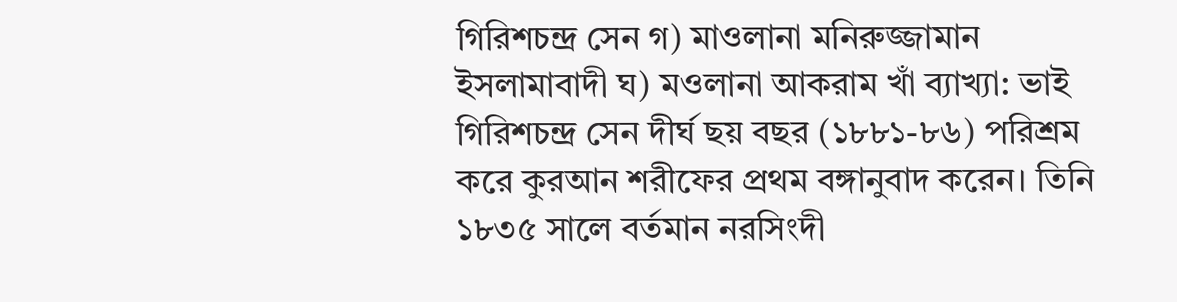গিরিশচন্দ্র সেন গ) মাওলানা মনিরুজ্জামান ইসলামাবাদী ঘ) মওলানা আকরাম খাঁ ব্যাখ্যা: ভাই গিরিশচন্দ্র সেন দীর্ঘ ছয় বছর (১৮৮১-৮৬) পরিশ্রম করে কুরআন শরীফের প্রথম বঙ্গানুবাদ করেন। তিনি ১৮৩৫ সালে বর্তমান নরসিংদী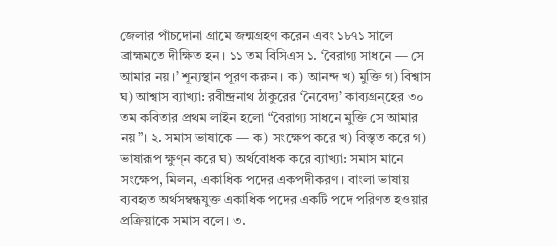জেলার পাঁচদোনা গ্রামে জন্মগ্রহণ করেন এবং ১৮৭১ সালে ব্রাহ্মমতে দীক্ষিত হন। ১১ তম বিসিএস ১. ‘বৈরাগ্য সাধনে — সে আমার নয়।’ শূন্যস্থান পূরণ করুন। ক) আনন্দ খ) মুক্তি গ) বিশ্বাস ঘ) আশ্বাস ব্যাখ্যা: রবীন্দ্রনাথ ঠাকুরের ‘নৈবেদ্য’ কাব্যগ্রন্হের ৩০ তম কবিতার প্রথম লাইন হলো “বৈরাগ্য সাধনে মুক্তি সে আমার নয়”। ২. সমাস ভাষাকে — ক) সংক্ষেপ করে খ) বিস্তৃত করে গ) ভাষারূপ ক্ষুণ্ন করে ঘ) অর্থবোধক করে ব্যাখ্যা: সমাস মানে সংক্ষেপ, মিলন, একাধিক পদের একপদীকরণ। বাংলা ভাষায় ব্যবহৃত অর্থসম্বন্ধযুক্ত একাধিক পদের একটি পদে পরিণত হওয়ার প্রক্রিয়াকে সমাস বলে। ৩.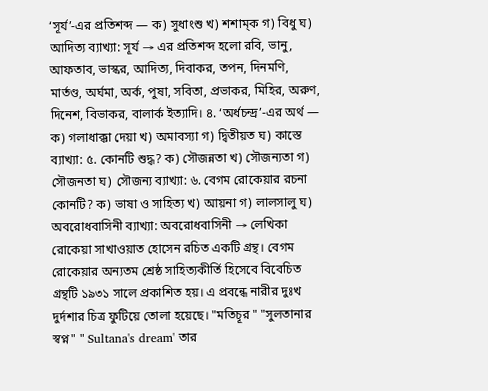‘সূর্য’-এর প্রতিশব্দ — ক) সুধাংশু খ) শশাম্ক গ) বিধু ঘ) আদিত্য ব্যাখ্যা: সূর্য → এর প্রতিশব্দ হলো রবি, ভানু, আফতাব, ভাস্কর, আদিত্য, দিবাকর, তপন, দিনমণি, মার্তণ্ড, অর্ঘমা, অর্ক, পুষা, সবিতা, প্রভাকর, মিহির, অরুণ, দিনেশ, বিভাকর, বালার্ক ইত্যাদি। ৪. ‘অর্ধচন্দ্র’-এর অর্থ — ক) গলাধাক্কা দেয়া খ) অমাবস্যা গ) দ্বিতীয়ত ঘ) কাস্তে ব্যাখ্যা: ৫. কোনটি শুদ্ধ? ক) সৌজন্নতা খ) সৌজন্যতা গ) সৌজনতা ঘ) সৌজন্য ব্যাখ্যা: ৬. বেগম রোকেয়ার রচনা কোনটি? ক) ভাষা ও সাহিত্য খ) আয়না গ) লালসালু ঘ) অবরোধবাসিনী ব্যাখ্যা: অবরোধবাসিনী → লেখিকা রোকেয়া সাখাওয়াত হোসেন রচিত একটি গ্রন্থ। বেগম রোকেয়ার অন্যতম শ্রেষ্ঠ সাহিত্যকীর্তি হিসেবে বিবেচিত গ্রন্থটি ১৯৩১ সালে প্রকাশিত হয়। এ প্রবন্ধে নারীর দুঃখ দুর্দশার চিত্র ফুটিয়ে তোলা হয়েছে। "মতিচূর " "সুলতানার স্বপ্ন" " Sultana's dream' তার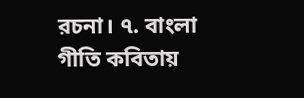রচনা। ৭. বাংলা গীতি কবিতায়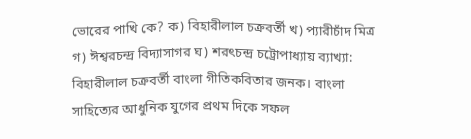ভোরের পাখি কে? ক) বিহারীলাল চক্রবর্তী খ) প্যারীচাঁদ মিত্র গ) ঈশ্বরচন্দ্র বিদ্যাসাগর ঘ) শরৎচন্দ্র চট্রোপাধ্যায় ব্যাখ্যা: বিহারীলাল চক্রবর্তী বাংলা গীতিকবিতার জনক। বাংলা সাহিত্যের আধুনিক যুগের প্রথম দিকে সফল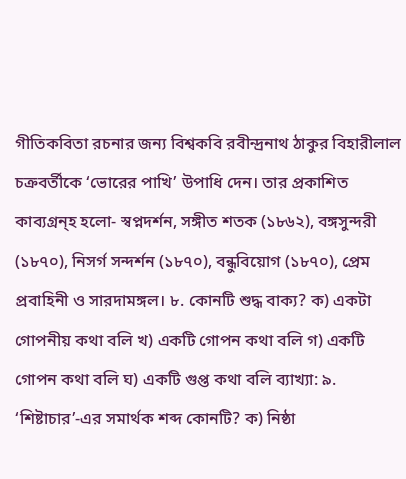গীতিকবিতা রচনার জন্য বিশ্বকবি রবীন্দ্রনাথ ঠাকুর বিহারীলাল চক্রবর্তীকে ‘ভোরের পাখি’ উপাধি দেন। তার প্রকাশিত কাব্যগ্রন্হ হলো- স্বপ্নদর্শন, সঙ্গীত শতক (১৮৬২), বঙ্গসুন্দরী (১৮৭০), নিসর্গ সন্দর্শন (১৮৭০), বন্ধুবিয়োগ (১৮৭০), প্রেম প্রবাহিনী ও সারদামঙ্গল। ৮. কোনটি শুদ্ধ বাক্য? ক) একটা গোপনীয় কথা বলি খ) একটি গোপন কথা বলি গ) একটি গোপন কথা বলি ঘ) একটি গুপ্ত কথা বলি ব্যাখ্যা: ৯. ‘শিষ্টাচার’-এর সমার্থক শব্দ কোনটি? ক) নিষ্ঠা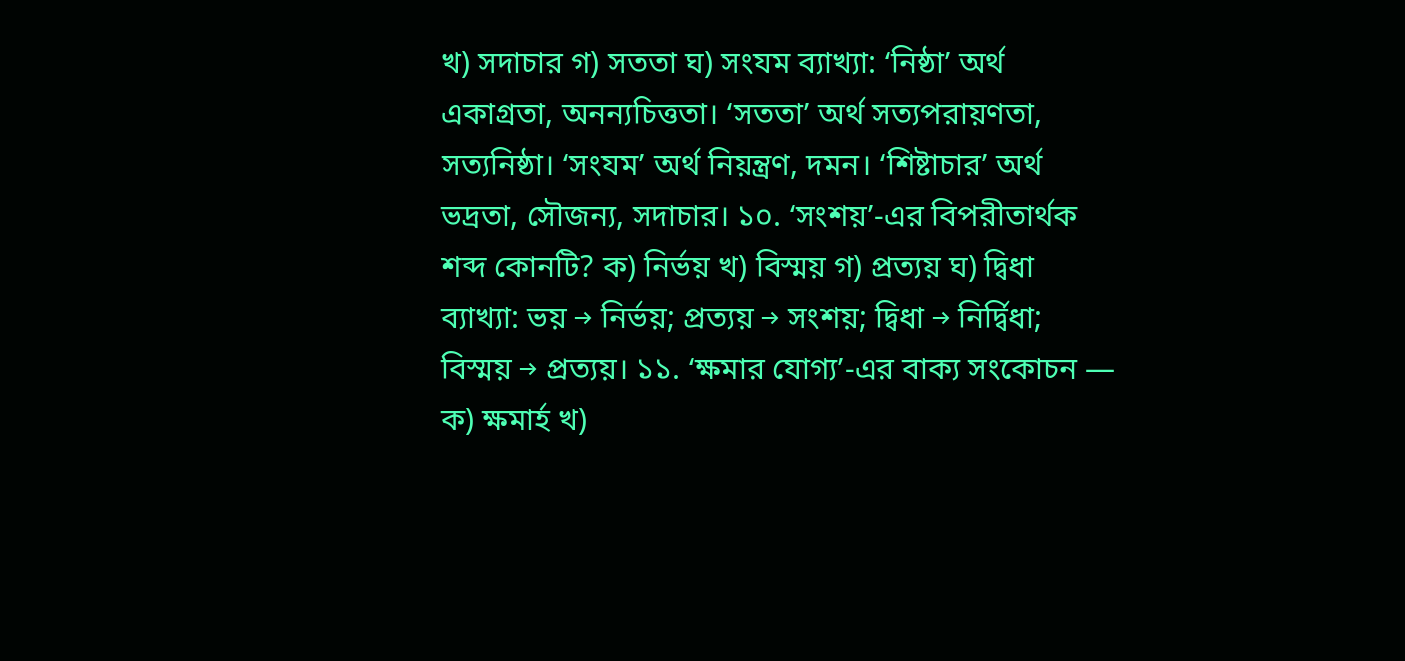খ) সদাচার গ) সততা ঘ) সংযম ব্যাখ্যা: ‘নিষ্ঠা’ অর্থ একাগ্রতা, অনন্যচিত্ততা। ‘সততা’ অর্থ সত্যপরায়ণতা, সত্যনিষ্ঠা। ‘সংযম’ অর্থ নিয়ন্ত্রণ, দমন। ‘শিষ্টাচার’ অর্থ ভদ্রতা, সৌজন্য, সদাচার। ১০. ‘সংশয়’-এর বিপরীতার্থক শব্দ কোনটি? ক) নির্ভয় খ) বিস্ময় গ) প্রত্যয় ঘ) দ্বিধা ব্যাখ্যা: ভয় → নির্ভয়; প্রত্যয় → সংশয়; দ্বিধা → নির্দ্বিধা; বিস্ময় → প্রত্যয়। ১১. ‘ক্ষমার যোগ্য’-এর বাক্য সংকোচন — ক) ক্ষমার্হ খ)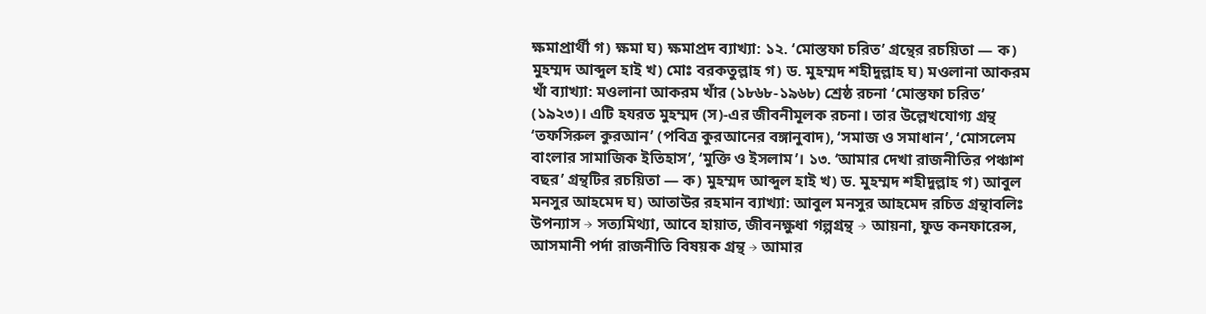ক্ষমাপ্রার্থী গ) ক্ষমা ঘ) ক্ষমাপ্রদ ব্যাখ্যা: ১২. ‘মোস্তফা চরিত’ গ্রন্থের রচয়িতা — ক) মুহম্মদ আব্দুল হাই খ) মোঃ বরকতুল্লাহ গ) ড. মুহম্মদ শহীদুল্লাহ ঘ) মওলানা আকরম খাঁ ব্যাখ্যা: মওলানা আকরম খাঁর (১৮৬৮-১৯৬৮) শ্রেষ্ঠ রচনা ‘মোস্তফা চরিত’ (১৯২৩)। এটি হযরত মুহম্মদ (স)-এর জীবনীমূলক রচনা। তার উল্লেখযোগ্য গ্রন্থ ‘তফসিরুল কুরআন’ (পবিত্র কুরআনের বঙ্গানুবাদ), ‘সমাজ ও সমাধান’, ‘মোসলেম বাংলার সামাজিক ইতিহাস’, ‘মুক্তি ও ইসলাম’। ১৩. ‘আমার দেখা রাজনীতির পঞ্চাশ বছর’ গ্রন্থটির রচয়িতা — ক) মুহম্মদ আব্দুল হাই খ) ড. মুহম্মদ শহীদুল্লাহ গ) আবুল মনসুর আহমেদ ঘ) আতাউর রহমান ব্যাখ্যা: আবুল মনসুর আহমেদ রচিত গ্রন্থাবলিঃ উপন্যাস → সত্যমিথ্যা, আবে হায়াত, জীবনক্ষুধা গল্পগ্রন্থ → আয়না, ফুড কনফারেন্স, আসমানী পর্দা রাজনীতি বিষয়ক গ্রন্থ → আমার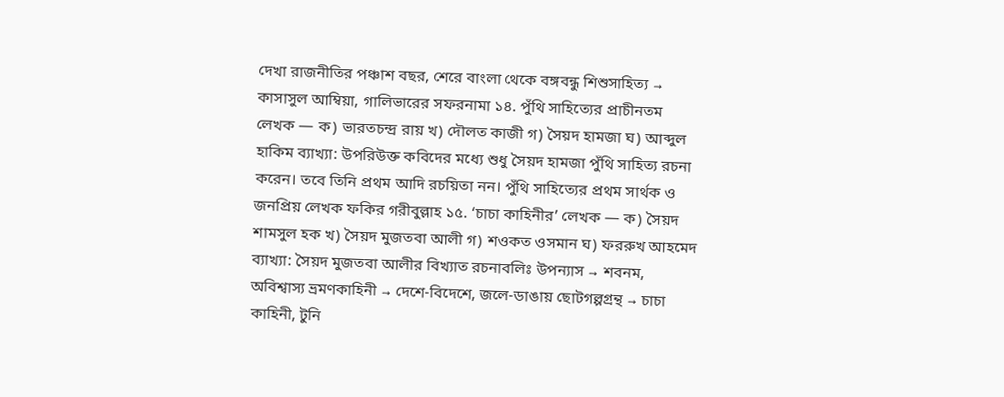দেখা রাজনীতির পঞ্চাশ বছর, শেরে বাংলা থেকে বঙ্গবন্ধু শিশুসাহিত্য → কাসাসুল আম্বিয়া, গালিভারের সফরনামা ১৪. পুঁথি সাহিত্যের প্রাচীনতম লেখক — ক) ভারতচন্দ্র রায় খ) দৌলত কাজী গ) সৈয়দ হামজা ঘ) আব্দুল হাকিম ব্যাখ্যা: উপরিউক্ত কবিদের মধ্যে শুধু সৈয়দ হামজা পুঁথি সাহিত্য রচনা করেন। তবে তিনি প্রথম আদি রচয়িতা নন। পুঁথি সাহিত্যের প্রথম সার্থক ও জনপ্রিয় লেখক ফকির গরীবুল্লাহ ১৫. ‘চাচা কাহিনীর’ লেখক — ক) সৈয়দ শামসুল হক খ) সৈয়দ মুজতবা আলী গ) শওকত ওসমান ঘ) ফররুখ আহমেদ ব্যাখ্যা: সৈয়দ মুজতবা আলীর বিখ্যাত রচনাবলিঃ উপন্যাস → শবনম, অবিশ্বাস্য ভ্রমণকাহিনী → দেশে-বিদেশে, জলে-ডাঙায় ছোটগল্পগ্রন্থ → চাচা কাহিনী, টুনি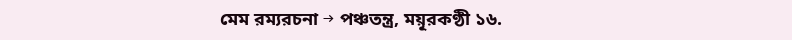মেম রম্যরচনা → পঞ্চতন্ত্র, ময়ূরকণ্ঠী ১৬.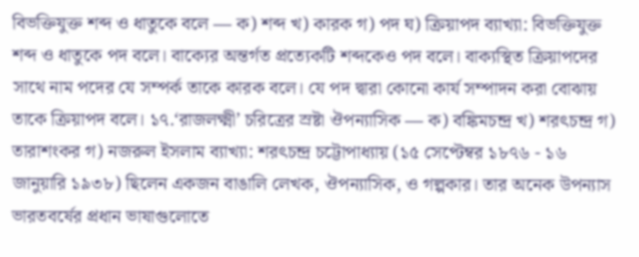বিভক্তিযুক্ত শব্দ ও ধাতুকে বলে — ক) শব্দ খ) কারক গ) পদ ঘ) ক্রিয়াপদ ব্যাখ্যা: বিভক্তিযুক্ত শব্দ ও ধাতুকে পদ বলে। বাক্যের অন্তর্গত প্রত্যেকটি শব্দকেও পদ বলে। বাক্যস্থিত ক্রিয়াপদের সাথে নাম পদের যে সম্পর্ক তাকে কারক বলে। যে পদ দ্বারা কোনো কার্য সম্পাদন করা বোঝায় তাকে ক্রিয়াপদ বলে। ১৭.‘রাজলক্ষ্মী’ চরিত্রের স্রষ্টা ঔপন্যাসিক — ক) বঙ্কিমচন্দ্র খ) শরৎচন্দ্র গ) তারাশংকর গ) নজরুল ইসলাম ব্যাখ্যা: শরৎচন্দ্র চট্টোপাধ্যায় (১৫ সেপ্টেম্বর ১৮৭৬ - ১৬ জানুয়ারি ১৯৩৮) ছিলেন একজন বাঙালি লেখক, ঔপন্যাসিক, ও গল্পকার। তার অনেক উপন্যাস ভারতবর্ষের প্রধান ভাষাগুলোতে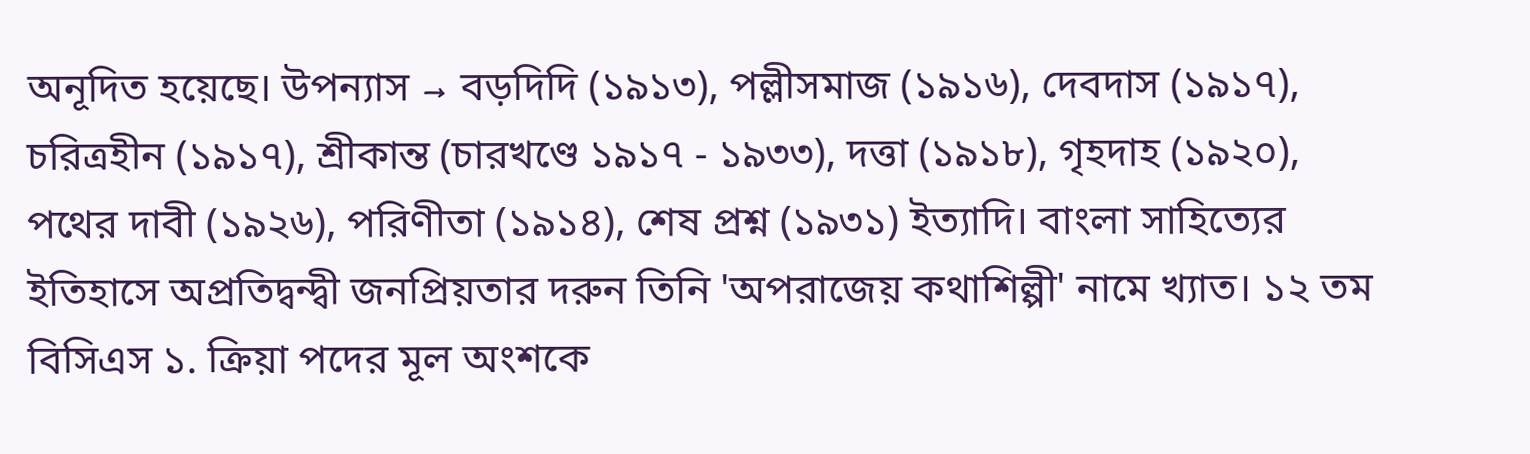অনূদিত হয়েছে। উপন্যাস → বড়দিদি (১৯১৩), পল্লীসমাজ (১৯১৬), দেবদাস (১৯১৭), চরিত্রহীন (১৯১৭), শ্রীকান্ত (চারখণ্ডে ১৯১৭ - ১৯৩৩), দত্তা (১৯১৮), গৃহদাহ (১৯২০), পথের দাবী (১৯২৬), পরিণীতা (১৯১৪), শেষ প্রশ্ন (১৯৩১) ইত্যাদি। বাংলা সাহিত্যের ইতিহাসে অপ্রতিদ্বন্দ্বী জনপ্রিয়তার দরুন তিনি 'অপরাজেয় কথাশিল্পী' নামে খ্যাত। ১২ তম বিসিএস ১. ক্রিয়া পদের মূল অংশকে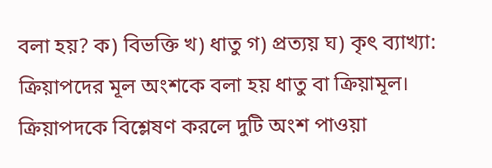বলা হয়? ক) বিভক্তি খ) ধাতু গ) প্রত্যয় ঘ) কৃৎ ব্যাখ্যা: ক্রিয়াপদের মূল অংশকে বলা হয় ধাতু বা ক্রিয়ামূল। ক্রিয়াপদকে বিশ্লেষণ করলে দুটি অংশ পাওয়া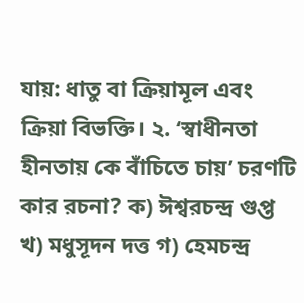যায়: ধাতু বা ক্রিয়ামূল এবং ক্রিয়া বিভক্তি। ২. ‘স্বাধীনতা হীনতায় কে বাঁচিতে চায়’ চরণটি কার রচনা? ক) ঈশ্বরচন্দ্র গুপ্ত খ) মধুসূদন দত্ত গ) হেমচন্দ্র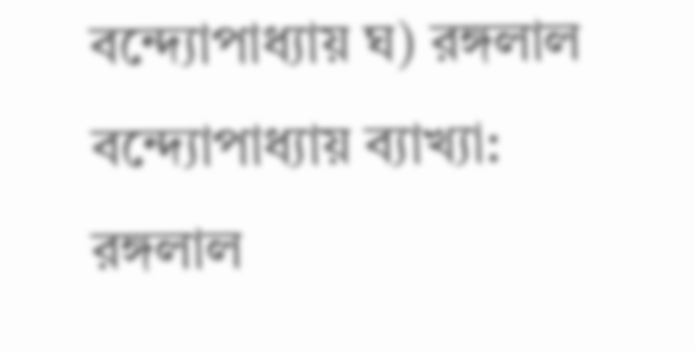বন্দ্যোপাধ্যায় ঘ) রঙ্গলাল বন্দ্যোপাধ্যায় ব্যাখ্যা: রঙ্গলাল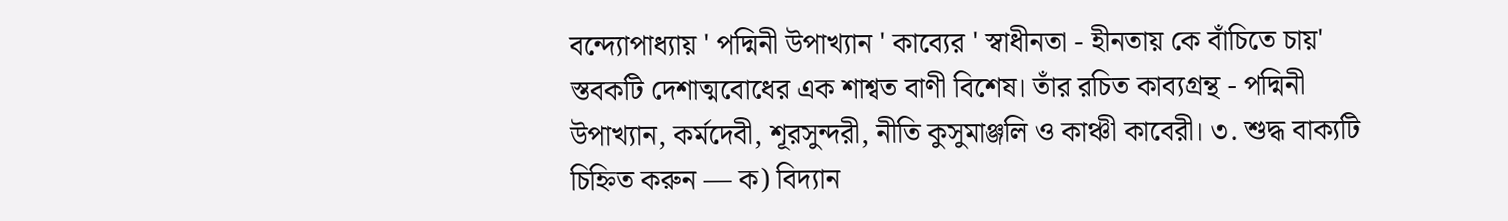বন্দ্যোপাধ্যায় ' পদ্মিনী উপাখ্যান ' কাব্যের ' স্বাধীনতা - হীনতায় কে বাঁচিতে চায়' স্তবকটি দেশাত্মবোধের এক শাশ্বত বাণী বিশেষ। তাঁর রচিত কাব্যগ্রন্থ - পদ্মিনী উপাখ্যান, কর্মদেবী, শূরসুন্দরী, নীতি কুসুমাঞ্জলি ও কাঞ্চী কাবেরী। ৩. শুদ্ধ বাক্যটি চিহ্নিত করুন — ক) বিদ্যান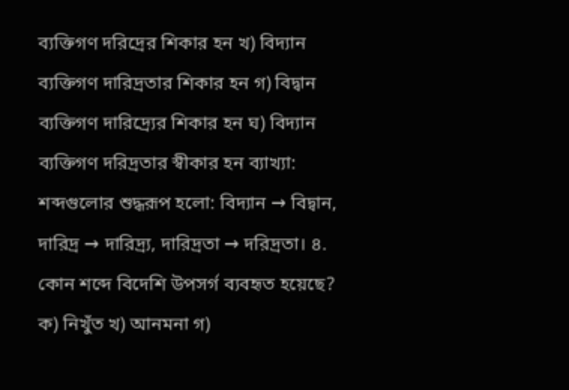ব্যক্তিগণ দরিদ্রের শিকার হন খ) বিদ্যান ব্যক্তিগণ দারিদ্রতার শিকার হন গ) বিদ্বান ব্যক্তিগণ দারিদ্র্যের শিকার হন ঘ) বিদ্যান ব্যক্তিগণ দরিদ্রতার স্বীকার হন ব্যাখ্যা: শব্দগুলোর শুদ্ধরূপ হলো: বিদ্যান → বিদ্বান, দারিদ্র → দারিদ্র্য, দারিদ্রতা → দরিদ্রতা। ৪. কোন শব্দে বিদেশি উপসর্গ ব্যবহৃত হয়েছে? ক) নিখুঁত খ) আনমনা গ)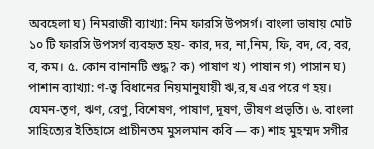অবহেলা ঘ) নিমরাজী ব্যাখ্যা: নিম ফারসি উপসর্গ। বাংলা ভাষায় মোট ১০ টি ফারসি উপসর্গ ব্যবহৃত হয়- কার, দর, না,নিম, ফি, বদ, বে, বর, ব, কম। ৫. কোন বানানটি শুদ্ধ? ক) পাষাণ খ) পাষান গ) পাসান ঘ) পাশান ব্যাখ্যা: ণ-ত্ব বিধানের নিয়মানুযায়ী ঋ,র,ষ এর পরে ণ হয়। যেমন-তৃণ, ঋণ, রেণু, বিশেষণ, পাষাণ, দূষণ, ভীষণ প্রভৃতি। ৬. বাংলা সাহিত্যের ইতিহাসে প্রাচীনতম মুসলমান কবি — ক) শাহ মুহম্মদ সগীর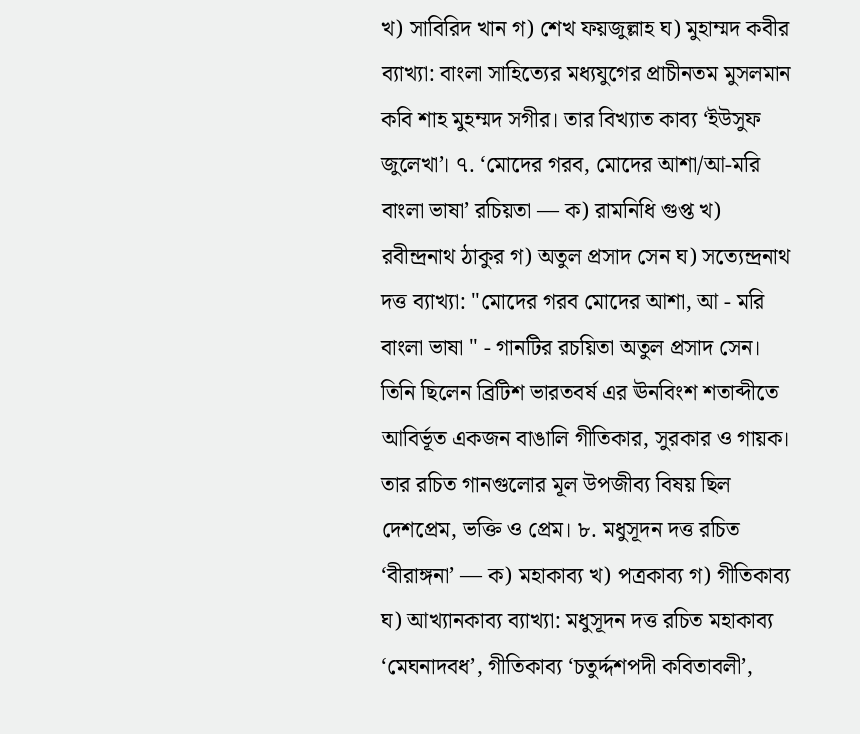খ) সাবিরিদ খান গ) শেখ ফয়জুল্লাহ ঘ) মুহাম্মদ কবীর ব্যাখ্যা: বাংলা সাহিত্যের মধ্যযুগের প্রাচীনতম মুসলমান কবি শাহ মুহম্মদ সগীর। তার বিখ্যাত কাব্য ‘ইউসুফ জুলেখা’। ৭. ‘মোদের গরব, মোদের আশা/আ-মরি বাংলা ভাষা’ রচিয়তা — ক) রামনিধি গুপ্ত খ) রবীন্দ্রনাথ ঠাকুর গ) অতুল প্রসাদ সেন ঘ) সত্যেন্দ্রনাথ দত্ত ব্যাখ্যা: "মোদের গরব মোদের আশা, আ - মরি বাংলা ভাষা " - গানটির রচয়িতা অতুল প্রসাদ সেন। তিনি ছিলেন ব্রিটিশ ভারতবর্ষ এর ঊনবিংশ শতাব্দীতে আবির্ভূত একজন বাঙালি গীতিকার, সুরকার ও গায়ক। তার রচিত গানগুলোর মূল উপজীব্য বিষয় ছিল দেশপ্রেম, ভক্তি ও প্রেম। ৮. মধুসূদন দত্ত রচিত ‘বীরাঙ্গনা’ — ক) মহাকাব্য খ) পত্রকাব্য গ) গীতিকাব্য ঘ) আখ্যানকাব্য ব্যাখ্যা: মধুসূদন দত্ত রচিত মহাকাব্য ‘মেঘনাদবধ’, গীতিকাব্য ‘চতুর্দ্দশপদী কবিতাবলী’,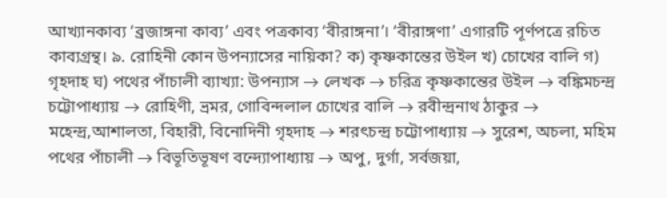আখ্যানকাব্য ‘ব্রজাঙ্গনা কাব্য’ এবং পত্রকাব্য ‘বীরাঙ্গনা’। ‘বীরাঙ্গণা’ এগারটি পূর্ণপত্রে রচিত কাব্যগ্রন্থ। ৯. রোহিনী কোন উপন্যাসের নায়িকা? ক) কৃষ্ণকান্তের উইল খ) চোখের বালি গ) গৃহদাহ ঘ) পথের পাঁচালী ব্যাখ্যা: উপন্যাস → লেখক → চরিত্র কৃষ্ণকান্তের উইল → বঙ্কিমচন্দ্র চট্টোপাধ্যায় → রোহিণী, ভ্রমর, গোবিন্দলাল চোখের বালি → রবীন্দ্রনাথ ঠাকুর → মহেন্দ্র,আশালতা, বিহারী, বিনোদিনী গৃহদাহ → শরৎচন্দ্র চট্টোপাধ্যায় → সুরেশ, অচলা, মহিম পথের পাঁচালী → বিভূতিভূষণ বন্দ্যোপাধ্যায় → অপু, দুর্গা, সর্বজয়া,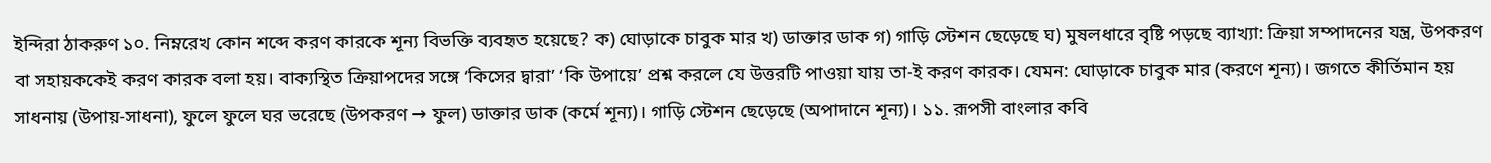ইন্দিরা ঠাকরুণ ১০. নিম্নরেখ কোন শব্দে করণ কারকে শূন্য বিভক্তি ব্যবহৃত হয়েছে? ক) ঘোড়াকে চাবুক মার খ) ডাক্তার ডাক গ) গাড়ি স্টেশন ছেড়েছে ঘ) মুষলধারে বৃষ্টি পড়ছে ব্যাখ্যা: ক্রিয়া সম্পাদনের যন্ত্র, উপকরণ বা সহায়ককেই করণ কারক বলা হয়। বাক্যস্থিত ক্রিয়াপদের সঙ্গে ‘কিসের দ্বারা’ ‘কি উপায়ে’ প্রশ্ন করলে যে উত্তরটি পাওয়া যায় তা-ই করণ কারক। যেমন: ঘোড়াকে চাবুক মার (করণে শূন্য)। জগতে কীর্তিমান হয় সাধনায় (উপায়-সাধনা), ফুলে ফুলে ঘর ভরেছে (উপকরণ → ফুল) ডাক্তার ডাক (কর্মে শূন্য)। গাড়ি স্টেশন ছেড়েছে (অপাদানে শূন্য)। ১১. রূপসী বাংলার কবি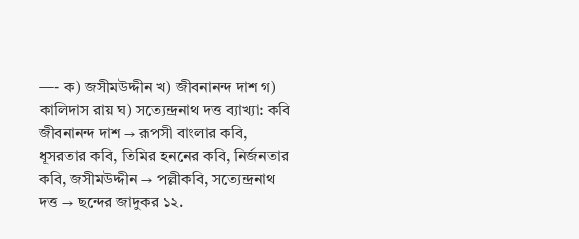—- ক) জসীমউদ্দীন খ) জীবনানন্দ দাশ গ) কালিদাস রায় ঘ) সত্যেন্দ্রনাথ দত্ত ব্যাখ্যা: কবি জীবনানন্দ দাশ → রূপসী বাংলার কবি, ধূসরতার কবি, তিমির হননের কবি, নির্জনতার কবি, জসীমউদ্দীন → পল্লীকবি, সত্যেন্দ্রনাথ দত্ত → ছন্দের জাদুকর ১২.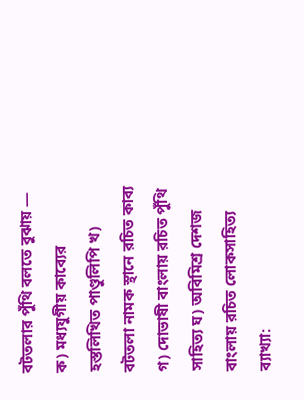বটতলার পুঁথি বলতে বুঝায় — ক) মধ্যযুগীয় কাব্যের হস্তলিখিত পাণ্ডুলিপি খ) বটতলা নামক স্থানে রচিত কাব্য গ) দোভাষী বাংলায় রচিত পুঁথি সাহিত্য ঘ) অবিমিশ্র দেশজ বাংলায় রচিত লোকসাহিত্য ব্যাখ্যা: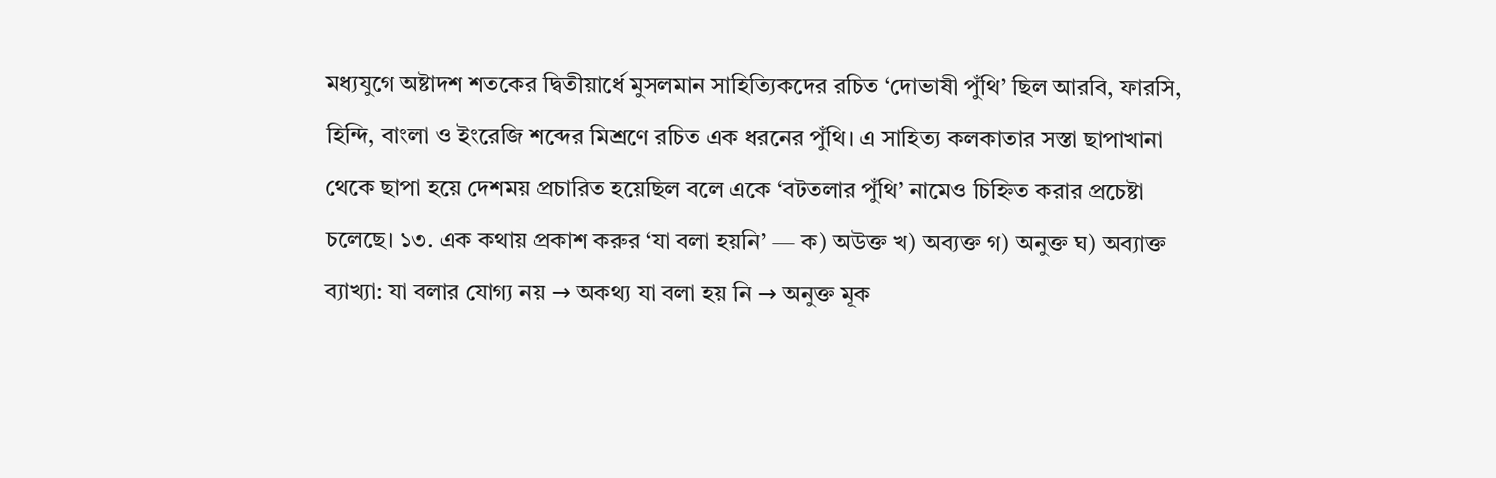মধ্যযুগে অষ্টাদশ শতকের দ্বিতীয়ার্ধে মুসলমান সাহিত্যিকদের রচিত ‘দোভাষী পুঁথি’ ছিল আরবি, ফারসি, হিন্দি, বাংলা ও ইংরেজি শব্দের মিশ্রণে রচিত এক ধরনের পুঁথি। এ সাহিত্য কলকাতার সস্তা ছাপাখানা থেকে ছাপা হয়ে দেশময় প্রচারিত হয়েছিল বলে একে ‘বটতলার পুঁথি’ নামেও চিহ্নিত করার প্রচেষ্টা চলেছে। ১৩. এক কথায় প্রকাশ করুর ‘যা বলা হয়নি’ — ক) অউক্ত খ) অব্যক্ত গ) অনুক্ত ঘ) অব্যাক্ত ব্যাখ্যা: যা বলার যোগ্য নয় → অকথ্য যা বলা হয় নি → অনুক্ত মূক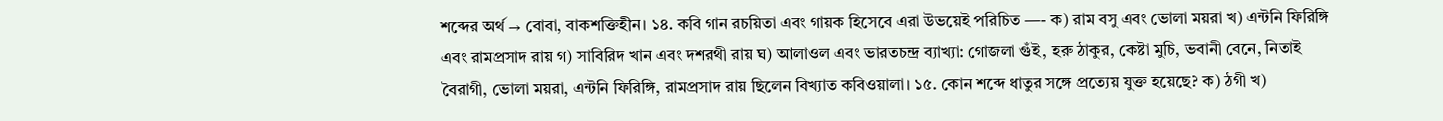শব্দের অর্থ → বোবা, বাকশক্তিহীন। ১৪. কবি গান রচয়িতা এবং গায়ক হিসেবে এরা উভয়েই পরিচিত —- ক) রাম বসু এবং ভোলা ময়রা খ) এন্টনি ফিরিঙ্গি এবং রামপ্রসাদ রায় গ) সাবিরিদ খান এবং দশরথী রায় ঘ) আলাওল এবং ভারতচন্দ্র ব্যাখ্যা: গোজলা গুঁই, হরু ঠাকুর, কেষ্টা মুচি, ভবানী বেনে, নিতাই বৈরাগী, ভোলা ময়রা, এন্টনি ফিরিঙ্গি, রামপ্রসাদ রায় ছিলেন বিখ্যাত কবিওয়ালা। ১৫. কোন শব্দে ধাতুর সঙ্গে প্রত্যেয় যুক্ত হয়েছে? ক) ঠগী খ)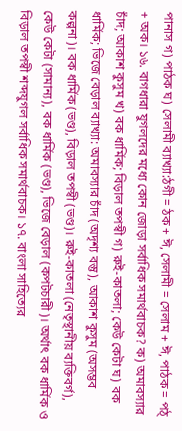পানাস গ) পাঠক ঘ) সেলামী ব্যাখ্যা:ঠগী = ঠক + ঈ, সেলামী = সেলাম + ঈ, পাঠক = পঠ্ + অক। ১৬. বাগধারা যুগলদের মধ্যে কোন জোড়া সর্বাধিক সমার্থবাচক? ক) অমাবস্যার চাঁদ; আকাশ কুসুম খ) বক ধার্মিক; বিড়াল তপস্বী গ) রুই-কাতলা; কেউ কেটা ঘ) বক ধার্মিক; ভিজে বেড়াল ব্যাখ্যা: অমাবস্যার চাঁদ (অদৃশ্য বস্তু), আকাশ কুসুম (অসম্ভব কল্পনা)। বক ধার্মিক (ভণ্ড), বিড়াল তপস্বী (ভণ্ড)। রুই-কাতলা (নেতৃস্থানীয় ব্যক্তিবর্গ), কেউ কেটা (সামান্য), বক ধার্মিক (ভণ্ড), ভিজে বেড়াল (কপটচারী)। অর্থাৎ বক ধার্মিক ও বিড়াল তপস্বী শব্দযুগল সর্বাধিক সমার্থবাচক। ১৭. বাংলা সাহিত্যের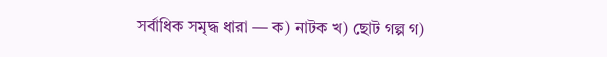সর্বাধিক সমৃদ্ধ ধারা — ক) নাটক খ) ছোট গল্প গ)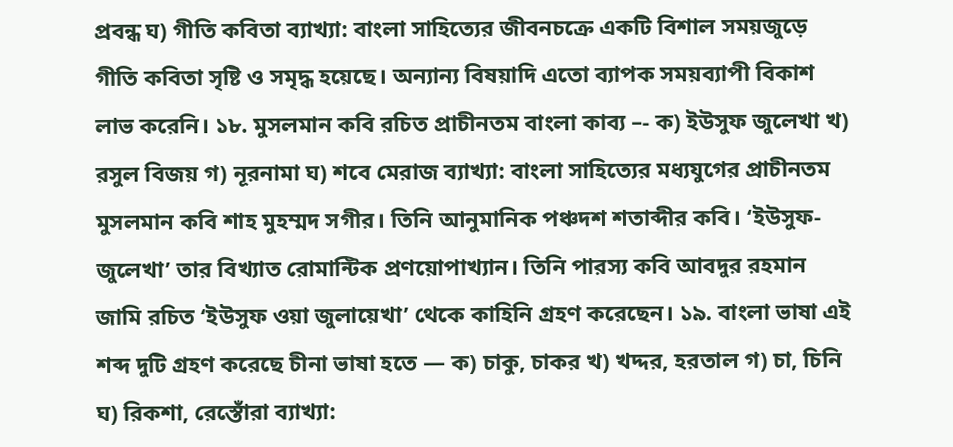প্রবন্ধ ঘ) গীতি কবিতা ব্যাখ্যা: বাংলা সাহিত্যের জীবনচক্রে একটি বিশাল সময়জুড়ে গীতি কবিতা সৃষ্টি ও সমৃদ্ধ হয়েছে। অন্যান্য বিষয়াদি এতো ব্যাপক সময়ব্যাপী বিকাশ লাভ করেনি। ১৮. মুসলমান কবি রচিত প্রাচীনতম বাংলা কাব্য –- ক) ইউসুফ জুলেখা খ) রসুল বিজয় গ) নূরনামা ঘ) শবে মেরাজ ব্যাখ্যা: বাংলা সাহিত্যের মধ্যযুগের প্রাচীনতম মুসলমান কবি শাহ মুহম্মদ সগীর। তিনি আনুমানিক পঞ্চদশ শতাব্দীর কবি। ‘ইউসুফ-জুলেখা’ তার বিখ্যাত রোমান্টিক প্রণয়োপাখ্যান। তিনি পারস্য কবি আবদুর রহমান জামি রচিত ‘ইউসুফ ওয়া জুলায়েখা’ থেকে কাহিনি গ্রহণ করেছেন। ১৯. বাংলা ভাষা এই শব্দ দুটি গ্রহণ করেছে চীনা ভাষা হতে — ক) চাকু, চাকর খ) খদ্দর, হরতাল গ) চা, চিনি ঘ) রিকশা, রেস্তোঁরা ব্যাখ্যা: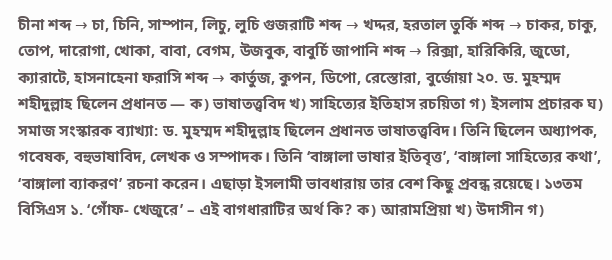চীনা শব্দ → চা, চিনি, সাম্পান, লিচু, লুচি গুজরাটি শব্দ → খদ্দর, হরতাল তুর্কি শব্দ → চাকর, চাকু, তোপ, দারোগা, খোকা, বাবা, বেগম, উজবুক, বাবুর্চি জাপানি শব্দ → রিক্সা, হারিকিরি, জুডো, ক্যারাটে, হাসনাহেনা ফরাসি শব্দ → কার্তুজ, কুপন, ডিপো, রেস্তোরা, বুর্জোয়া ২০. ড. মুহম্মদ শহীদুল্লাহ ছিলেন প্রধানত — ক) ভাষাতত্ত্ববিদ খ) সাহিত্যের ইতিহাস রচয়িতা গ) ইসলাম প্রচারক ঘ) সমাজ সংস্কারক ব্যাখ্যা: ড. মুহম্মদ শহীদুল্লাহ ছিলেন প্রধানত ভাষাতত্ত্ববিদ। তিনি ছিলেন অধ্যাপক, গবেষক, বহুভাষাবিদ, লেখক ও সম্পাদক। তিনি ‘বাঙ্গালা ভাষার ইতিবৃত্ত’, ‘বাঙ্গালা সাহিত্যের কথা’, ‘বাঙ্গালা ব্যাকরণ’ রচনা করেন। এছাড়া ইসলামী ভাবধারায় তার বেশ কিছু প্রবন্ধ রয়েছে। ১৩তম বিসিএস ১. ‘গোঁফ- খেজুরে’ – এই বাগধারাটির অর্থ কি? ক) আরামপ্রিয়া খ) উদাসীন গ)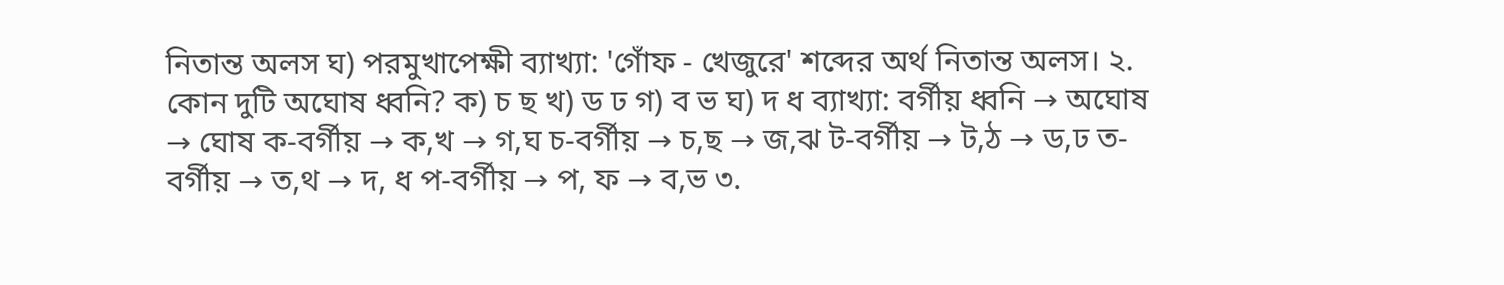নিতান্ত অলস ঘ) পরমুখাপেক্ষী ব্যাখ্যা: 'গোঁফ - খেজুরে' শব্দের অর্থ নিতান্ত অলস। ২. কোন দুটি অঘোষ ধ্বনি? ক) চ ছ খ) ড ঢ গ) ব ভ ঘ) দ ধ ব্যাখ্যা: বৰ্গীয় ধ্বনি → অঘোষ → ঘোষ ক-বৰ্গীয় → ক,খ → গ,ঘ চ-বর্গীয় → চ,ছ → জ,ঝ ট-বর্গীয় → ট,ঠ → ড,ঢ ত-বৰ্গীয় → ত,থ → দ, ধ প-বর্গীয় → প, ফ → ব,ভ ৩.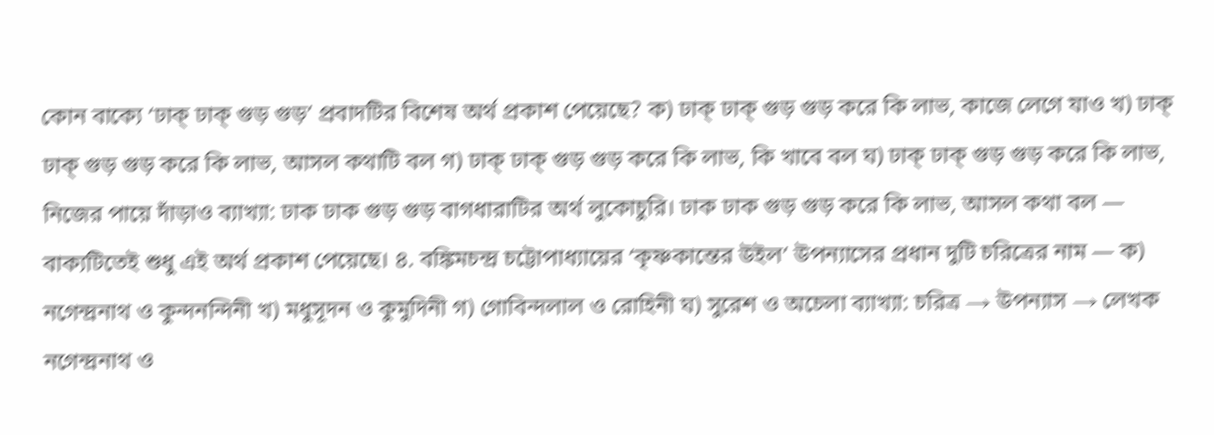কোন বাক্যে ‘ঢাক্ ঢাক্ গুড় গুড়’ প্রবাদটির বিশেষ অর্থ প্রকাশ পেয়েছে? ক) ঢাক্ ঢাক্ গুড় গুড় করে কি লাভ, কাজে লেগে যাও খ) ঢাক্ ঢাক্ গুড় গুড় করে কি লাভ, আসল কথাটি বল গ) ঢাক্ ঢাক্ গুড় গুড় করে কি লাভ, কি খাবে বল ঘ) ঢাক্ ঢাক্ গুড় গুড় করে কি লাভ, নিজের পায়ে দাঁড়াও ব্যাখ্যা: ঢাক ঢাক গুড় গুড় বাগধারাটির অর্থ লুকোচুরি। ঢাক ঢাক গুড় গুড় করে কি লাভ, আসল কথা বল — বাক্যটিতেই শুধু এই অর্থ প্রকাশ পেয়েছে। ৪. বঙ্কিমচন্দ্র চট্টোপাধ্যায়ের ‘কৃষ্ণকান্তের উইল’ উপন্যাসের প্রধান দুটি চরিত্রের নাম — ক) নগেন্দ্রনাথ ও কুন্দনন্দিনী খ) মধুসূদন ও কুমুদিনী গ) গোবিন্দলাল ও রোহিনী ঘ) সুরেশ ও অচেলা ব্যাখ্যা: চরিত্র → উপন্যাস → লেখক নগেন্দ্রনাথ ও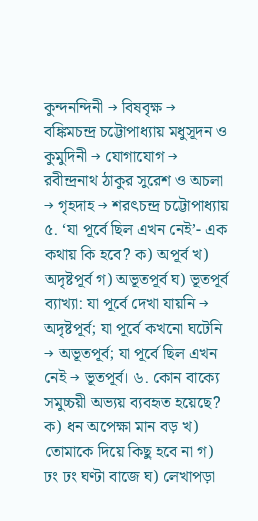কুন্দনন্দিনী → বিষবৃক্ষ → বঙ্কিমচন্দ্র চট্টোপাধ্যায় মধুসূদন ও কুমুদিনী → যোগাযোগ → রবীন্দ্রনাথ ঠাকুর সুরেশ ও অচলা → গৃহদাহ → শরৎচন্দ্র চট্টোপাধ্যায় ৫. ‘যা পূর্বে ছিল এখন নেই’- এক কথায় কি হবে? ক) অপূর্ব খ) অদৃষ্টপূর্ব গ) অভূতপূর্ব ঘ) ভূতপূর্ব ব্যাখ্যা: যা পূর্বে দেখা যায়নি → অদৃষ্টপূর্ব; যা পূর্বে কখনো ঘটেনি → অভূতপূর্ব; যা পূর্বে ছিল এখন নেই → ভূতপূর্ব। ৬. কোন বাক্যে সমুচ্চয়ী অভ্যয় ব্যবহৃত হয়েছে? ক) ধন অপেক্ষা মান বড় খ) তোমাকে দিয়ে কিছু হবে না গ) ঢং ঢং ঘণ্টা বাজে ঘ) লেখাপড়া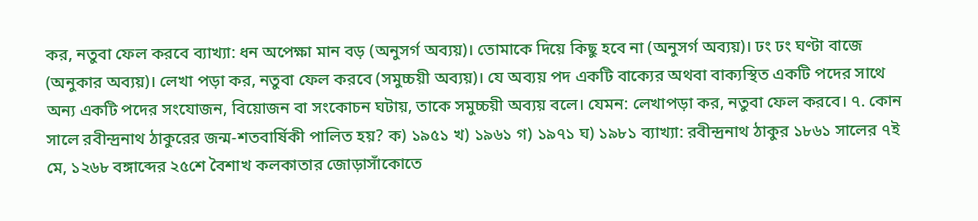কর, নতুবা ফেল করবে ব্যাখ্যা: ধন অপেক্ষা মান বড় (অনুসর্গ অব্যয়)। তোমাকে দিয়ে কিছু হবে না (অনুসর্গ অব্যয়)। ঢং ঢং ঘণ্টা বাজে (অনুকার অব্যয়)। লেখা পড়া কর, নতুবা ফেল করবে (সমুচ্চয়ী অব্যয়)। যে অব্যয় পদ একটি বাক্যের অথবা বাক্যস্থিত একটি পদের সাথে অন্য একটি পদের সংযোজন, বিয়োজন বা সংকোচন ঘটায়, তাকে সমুচ্চয়ী অব্যয় বলে। যেমন: লেখাপড়া কর, নতুবা ফেল করবে। ৭. কোন সালে রবীন্দ্রনাথ ঠাকুরের জন্ম-শতবার্ষিকী পালিত হয়? ক) ১৯৫১ খ) ১৯৬১ গ) ১৯৭১ ঘ) ১৯৮১ ব্যাখ্যা: রবীন্দ্রনাথ ঠাকুর ১৮৬১ সালের ৭ই মে, ১২৬৮ বঙ্গাব্দের ২৫শে বৈশাখ কলকাতার জোড়াসাঁকোতে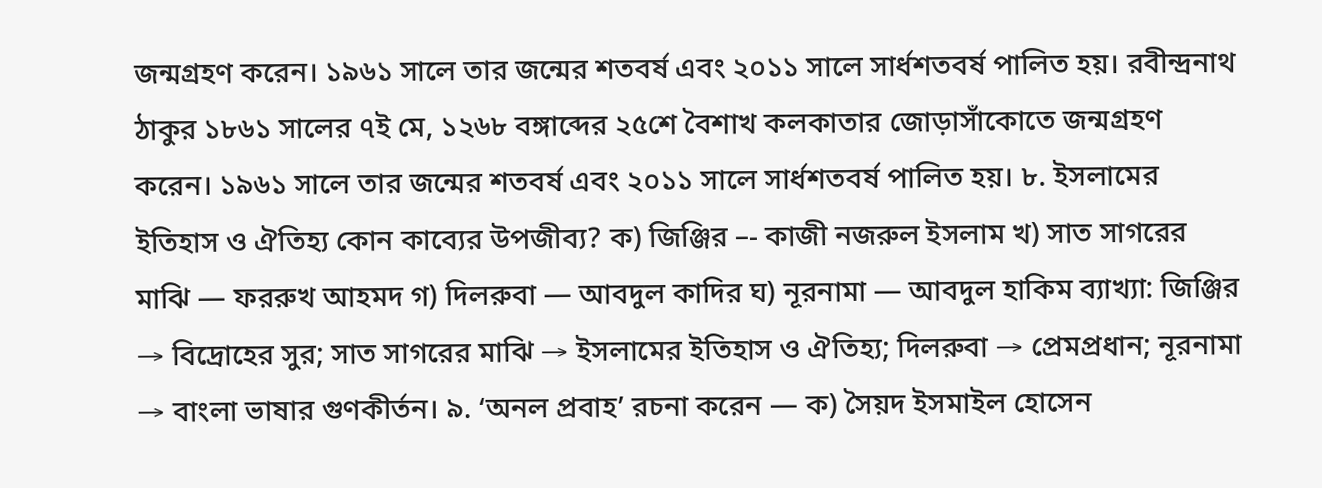জন্মগ্রহণ করেন। ১৯৬১ সালে তার জন্মের শতবর্ষ এবং ২০১১ সালে সার্ধশতবর্ষ পালিত হয়। রবীন্দ্রনাথ ঠাকুর ১৮৬১ সালের ৭ই মে, ১২৬৮ বঙ্গাব্দের ২৫শে বৈশাখ কলকাতার জোড়াসাঁকোতে জন্মগ্রহণ করেন। ১৯৬১ সালে তার জন্মের শতবর্ষ এবং ২০১১ সালে সার্ধশতবর্ষ পালিত হয়। ৮. ইসলামের ইতিহাস ও ঐতিহ্য কোন কাব্যের উপজীব্য? ক) জিঞ্জির –- কাজী নজরুল ইসলাম খ) সাত সাগরের মাঝি — ফররুখ আহমদ গ) দিলরুবা — আবদুল কাদির ঘ) নূরনামা — আবদুল হাকিম ব্যাখ্যা: জিঞ্জির → বিদ্রোহের সুর; সাত সাগরের মাঝি → ইসলামের ইতিহাস ও ঐতিহ্য; দিলরুবা → প্রেমপ্রধান; নূরনামা → বাংলা ভাষার গুণকীর্তন। ৯. ‘অনল প্রবাহ’ রচনা করেন — ক) সৈয়দ ইসমাইল হোসেন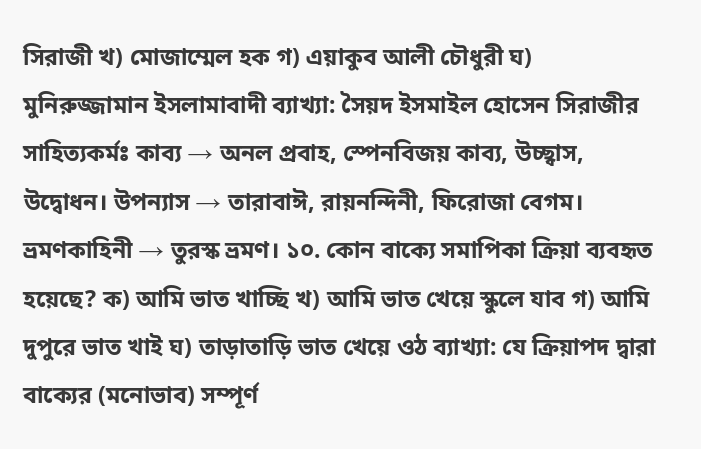সিরাজী খ) মোজাম্মেল হক গ) এয়াকুব আলী চৌধুরী ঘ) মুনিরুজ্জামান ইসলামাবাদী ব্যাখ্যা: সৈয়দ ইসমাইল হোসেন সিরাজীর সাহিত্যকর্মঃ কাব্য → অনল প্রবাহ, স্পেনবিজয় কাব্য, উচ্ছ্বাস, উদ্বোধন। উপন্যাস → তারাবাঈ, রায়নন্দিনী, ফিরোজা বেগম। ভ্রমণকাহিনী → তুরস্ক ভ্রমণ। ১০. কোন বাক্যে সমাপিকা ক্রিয়া ব্যবহৃত হয়েছে? ক) আমি ভাত খাচ্ছি খ) আমি ভাত খেয়ে স্কুলে যাব গ) আমি দুপুরে ভাত খাই ঘ) তাড়াতাড়ি ভাত খেয়ে ওঠ ব্যাখ্যা: যে ক্রিয়াপদ দ্বারা বাক্যের (মনোভাব) সম্পূর্ণ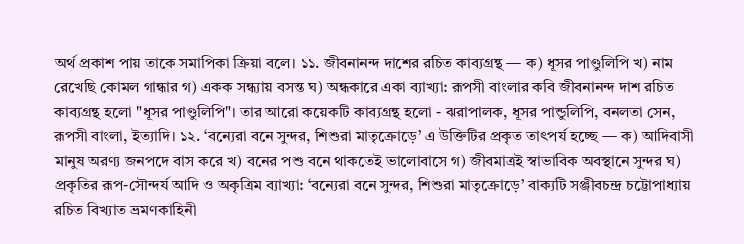অর্থ প্রকাশ পায় তাকে সমাপিকা ক্রিয়া বলে। ১১. জীবনানন্দ দাশের রচিত কাব্যগ্রন্থ — ক) ধূসর পাণ্ডুলিপি খ) নাম রেখেছি কোমল গান্ধার গ) একক সন্ধ্যায় বসন্ত ঘ) অন্ধকারে একা ব্যাখ্যা: রূপসী বাংলার কবি জীবনানন্দ দাশ রচিত কাব্যগ্রন্থ হলো "ধূসর পাণ্ডুলিপি"। তার আরো কয়েকটি কাব্যগ্রন্থ হলো - ঝরাপালক, ধূসর পান্ডুলিপি, বনলতা সেন, রূপসী বাংলা, ইত্যাদি। ১২. ‘বন্যেরা বনে সুন্দর, শিশুরা মাতৃক্রোড়ে’ এ উক্তিটির প্রকৃত তাৎপর্য হচ্ছে — ক) আদিবাসী মানুষ অরণ্য জনপদে বাস করে খ) বনের পশু বনে থাকতেই ভালোবাসে গ) জীবমাত্রই স্বাভাবিক অবস্থানে সুন্দর ঘ) প্রকৃতির রূপ-সৌন্দর্য আদি ও অকৃত্রিম ব্যাখ্যা: ‘বন্যেরা বনে সুন্দর, শিশুরা মাতৃক্রোড়ে’ বাক্যটি সঞ্জীবচন্দ্র চট্টোপাধ্যায় রচিত বিখ্যাত ভ্রমণকাহিনী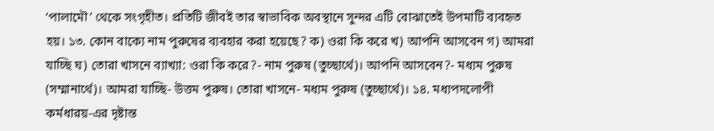‘পালামৌ’ থেকে সংগৃহীত। প্রতিটি জীবই তার স্বাভাবিক অবস্থানে সুন্দর এটি বোঝাতেই উপমাটি ব্যবহৃত হয়। ১৩. কোন বাক্যে নাম পুরুষের ব্যবহার করা হয়েছে? ক) ওরা কি করে খ) আপনি আসবেন গ) আমরা যাচ্ছি ঘ) তোরা খাসনে ব্যাখ্যা: ওরা কি করে?- নাম পুরুষ (তুচ্ছার্থে)। আপনি আসবেন?- মধ্যম পুরুষ (সম্মানার্থে)। আমরা যাচ্ছি- উত্তম পুরুষ। তোরা খাসনে- মধ্যম পুরুষ (তুচ্ছার্থে)। ১৪. মধ্যপদলোপী কর্মধারয়-এর দৃষ্টান্ত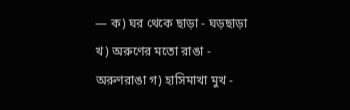— ক) ঘর থেকে ছাড়া - ঘড়ছাড়া খ) অরুণের মতো রাঙা - অরুণরাঙা গ) হাসিমাখা মুখ -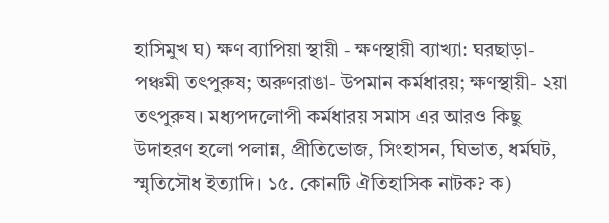হাসিমুখ ঘ) ক্ষণ ব্যাপিয়া স্থায়ী - ক্ষণস্থায়ী ব্যাখ্যা: ঘরছাড়া- পঞ্চমী তৎপুরুষ; অরুণরাঙা- উপমান কর্মধারয়; ক্ষণস্থায়ী- ২য়া তৎপুরুষ। মধ্যপদলোপী কর্মধারয় সমাস এর আরও কিছু উদাহরণ হলো পলান্ন, প্রীতিভোজ, সিংহাসন, ঘিভাত, ধর্মঘট, স্মৃতিসৌধ ইত্যাদি। ১৫. কোনটি ঐতিহাসিক নাটক? ক)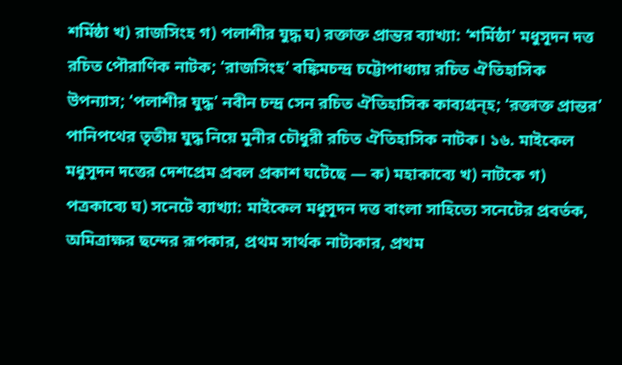শর্মিষ্ঠা খ) রাজসিংহ গ) পলাশীর যুদ্ধ ঘ) রক্তাক্ত প্রান্তর ব্যাখ্যা: ‘শর্মিষ্ঠা’ মধুসূদন দত্ত রচিত পৌরাণিক নাটক; ‘রাজসিংহ’ বঙ্কিমচন্দ্র চট্টোপাধ্যায় রচিত ঐতিহাসিক উপন্যাস; ‘পলাশীর যুদ্ধ’ নবীন চন্দ্র সেন রচিত ঐতিহাসিক কাব্যগ্রন্হ; ‘রক্তাক্ত প্রান্তর’ পানিপথের তৃতীয় যুদ্ধ নিয়ে মুনীর চৌধুরী রচিত ঐতিহাসিক নাটক। ১৬. মাইকেল মধুসূদন দত্তের দেশপ্রেম প্রবল প্রকাশ ঘটেছে — ক) মহাকাব্যে খ) নাটকে গ) পত্রকাব্যে ঘ) সনেটে ব্যাখ্যা: মাইকেল মধুসূদন দত্ত বাংলা সাহিত্যে সনেটের প্রবর্তক, অমিত্রাক্ষর ছন্দের রূপকার, প্রথম সার্থক নাট্যকার, প্রথম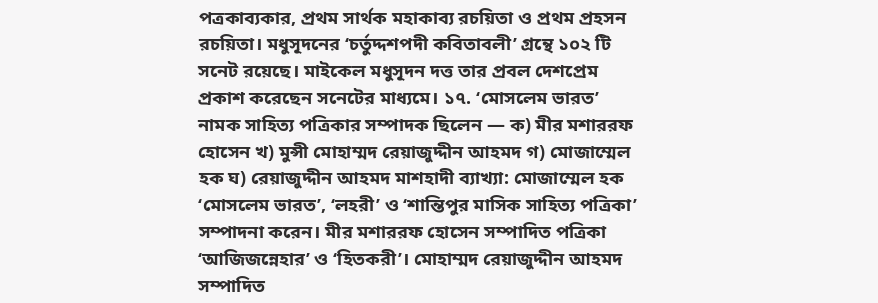পত্রকাব্যকার, প্রথম সার্থক মহাকাব্য রচয়িতা ও প্রথম প্রহসন রচয়িতা। মধুসূদনের ‘চর্তুদ্দশপদী কবিতাবলী’ গ্রন্থে ১০২ টি সনেট রয়েছে। মাইকেল মধুসূদন দত্ত তার প্রবল দেশপ্রেম প্রকাশ করেছেন সনেটের মাধ্যমে। ১৭. ‘মোসলেম ভারত’ নামক সাহিত্য পত্রিকার সম্পাদক ছিলেন — ক) মীর মশাররফ হোসেন খ) মুন্সী মোহাম্মদ রেয়াজুদ্দীন আহমদ গ) মোজাম্মেল হক ঘ) রেয়াজুদ্দীন আহমদ মাশহাদী ব্যাখ্যা: মোজাম্মেল হক ‘মোসলেম ভারত’, ‘লহরী’ ও ‘শান্তিপুর মাসিক সাহিত্য পত্রিকা’ সম্পাদনা করেন। মীর মশাররফ হোসেন সম্পাদিত পত্রিকা ‘আজিজন্নেহার’ ও ‘হিতকরী’। মোহাম্মদ রেয়াজুদ্দীন আহমদ সম্পাদিত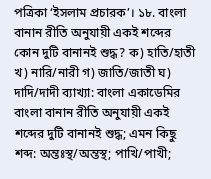পত্রিকা ‘ইসলাম প্রচারক’। ১৮. বাংলা বানান রীতি অনুযায়ী একই শব্দের কোন দুটি বানানই শুদ্ধ? ক) হাতি/হাতী খ) নারি/নারী গ) জাতি/জাতী ঘ) দাদি/দাদী ব্যাখ্যা: বাংলা একাডেমির বাংলা বানান রীতি অনুযায়ী একই শব্দের দুটি বানানই শুদ্ধ; এমন কিছু শব্দ: অন্তঃস্থ/অন্তস্থ; পাখি/পাখী;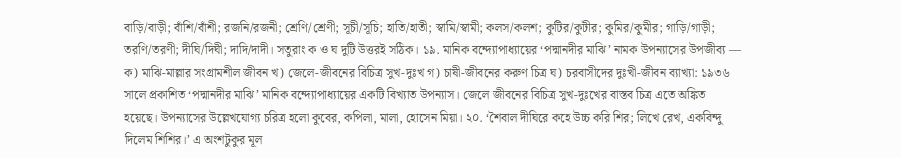বাড়ি/বাড়ী; বাঁশি/বাঁশী; রজনি/রজনী; শ্রেণি/শ্রেণী; সূচী/সূচি; হাতি/হাতী; স্বামি/স্বামী; কলস/কলশ; কুটির/কুটীর; কুমির/কুমীর; গাড়ি/গাড়ী; তরণি/তরণী; দীঘি/দিঘী; দাদি/দাদী। সতুরাং ক ও ঘ দুটি উত্তরই সঠিক। ১৯. মানিক বন্দ্যোপাধ্যায়ের ‘পদ্মানদীর মাঝি’ নামক উপন্যাসের উপজীব্য — ক) মাঝি-মাল্লার সংগ্রামশীল জীবন খ) জেলে-জীবনের বিচিত্র সুখ-দুঃখ গ) চাষী-জীবনের করুণ চিত্র ঘ) চরবাসীদের দুঃখী-জীবন ব্যাখ্যা: ১৯৩৬ সালে প্রকাশিত ‘পদ্মানদীর মাঝি’ মানিক বন্দ্যোপাধ্যায়ের একটি বিখ্যাত উপন্যাস। জেলে জীবনের বিচিত্র সুখ-দুঃখের বাস্তব চিত্র এতে অঙ্কিত হয়েছে। উপন্যাসের উল্লেখযোগ্য চরিত্র হলো কুবের, কপিলা, মালা, হোসেন মিয়া। ২০. ‘শৈবাল দীঘিরে কহে উচ্চ করি শির; লিখে রেখ, একবিন্দু দিলেম শিশির।’ এ অংশটুকুর মূল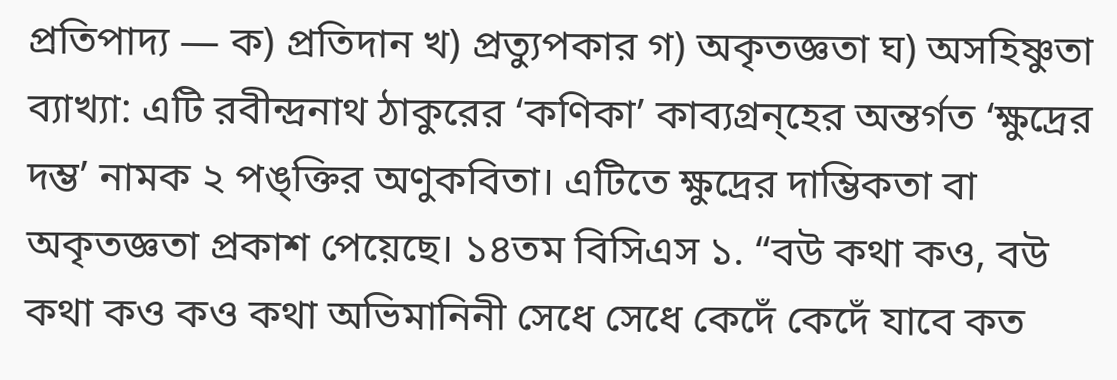প্রতিপাদ্য — ক) প্রতিদান খ) প্রত্যুপকার গ) অকৃতজ্ঞতা ঘ) অসহিষ্ণুতা ব্যাখ্যা: এটি রবীন্দ্রনাথ ঠাকুরের ‘কণিকা’ কাব্যগ্রন্হের অন্তর্গত ‘ক্ষুদ্রের দম্ভ’ নামক ২ পঙ্ক্তির অণুকবিতা। এটিতে ক্ষুদ্রের দাম্ভিকতা বা অকৃতজ্ঞতা প্রকাশ পেয়েছে। ১৪তম বিসিএস ১. “বউ কথা কও, বউ কথা কও কও কথা অভিমানিনী সেধে সেধে কেদেঁ কেদেঁ যাবে কত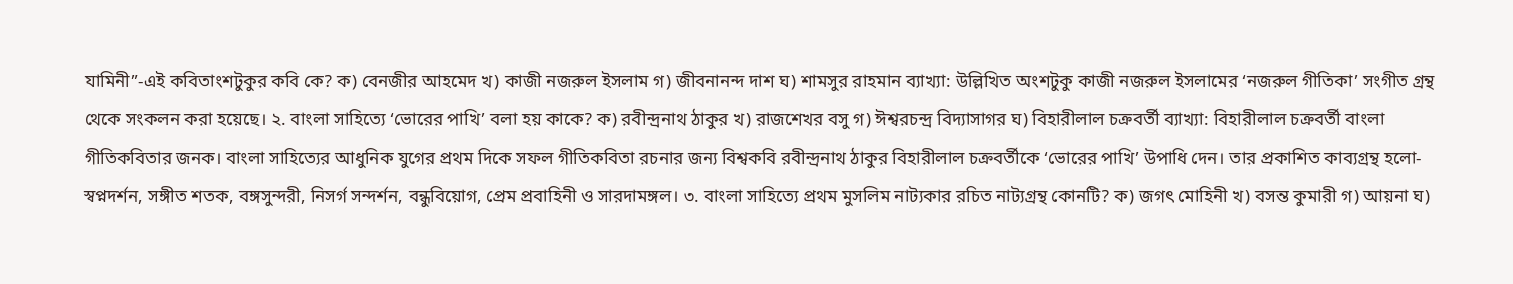যামিনী”-এই কবিতাংশটুকুর কবি কে? ক) বেনজীর আহমেদ খ) কাজী নজরুল ইসলাম গ) জীবনানন্দ দাশ ঘ) শামসুর রাহমান ব্যাখ্যা: উল্লিখিত অংশটুকু কাজী নজরুল ইসলামের ‘নজরুল গীতিকা’ সংগীত গ্রন্থ থেকে সংকলন করা হয়েছে। ২. বাংলা সাহিত্যে ‘ভোরের পাখি’ বলা হয় কাকে? ক) রবীন্দ্রনাথ ঠাকুর খ) রাজশেখর বসু গ) ঈশ্বরচন্দ্র বিদ্যাসাগর ঘ) বিহারীলাল চক্রবর্তী ব্যাখ্যা: বিহারীলাল চক্রবর্তী বাংলা গীতিকবিতার জনক। বাংলা সাহিত্যের আধুনিক যুগের প্রথম দিকে সফল গীতিকবিতা রচনার জন্য বিশ্বকবি রবীন্দ্রনাথ ঠাকুর বিহারীলাল চক্রবর্তীকে ‘ভোরের পাখি’ উপাধি দেন। তার প্রকাশিত কাব্যগ্রন্থ হলো- স্বপ্নদর্শন, সঙ্গীত শতক, বঙ্গসুন্দরী, নিসর্গ সন্দর্শন, বন্ধুবিয়োগ, প্রেম প্রবাহিনী ও সারদামঙ্গল। ৩. বাংলা সাহিত্যে প্রথম মুসলিম নাট্যকার রচিত নাট্যগ্রন্থ কোনটি? ক) জগৎ মোহিনী খ) বসন্ত কুমারী গ) আয়না ঘ)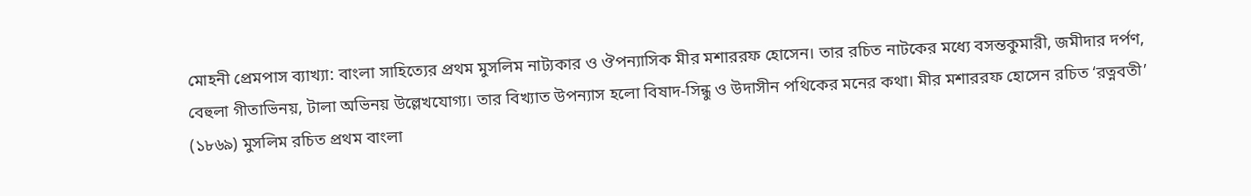মোহনী প্রেমপাস ব্যাখ্যা: বাংলা সাহিত্যের প্রথম মুসলিম নাট্যকার ও ঔপন্যাসিক মীর মশাররফ হোসেন। তার রচিত নাটকের মধ্যে বসন্তকুমারী, জমীদার দর্পণ, বেহুলা গীতাভিনয়, টালা অভিনয় উল্লেখযোগ্য। তার বিখ্যাত উপন্যাস হলো বিষাদ-সিন্ধু ও উদাসীন পথিকের মনের কথা। মীর মশাররফ হোসেন রচিত ‘রত্নবতী’ (১৮৬৯) মুসলিম রচিত প্রথম বাংলা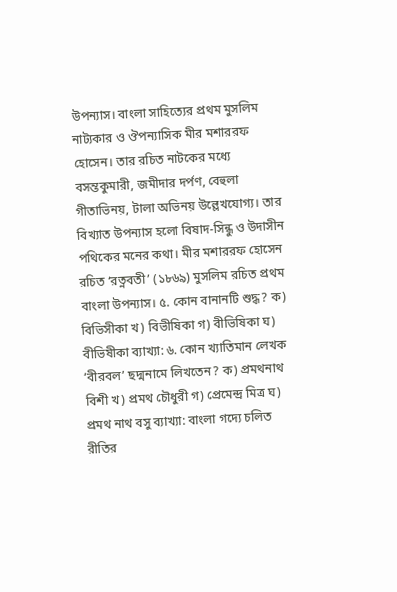উপন্যাস। বাংলা সাহিত্যের প্রথম মুসলিম নাট্যকার ও ঔপন্যাসিক মীর মশাররফ হোসেন। তার রচিত নাটকের মধ্যে বসন্তকুমারী, জমীদার দর্পণ, বেহুলা গীতাভিনয়, টালা অভিনয় উল্লেখযোগ্য। তার বিখ্যাত উপন্যাস হলো বিষাদ-সিন্ধু ও উদাসীন পথিকের মনের কথা। মীর মশাররফ হোসেন রচিত ‘রত্নবতী’ (১৮৬৯) মুসলিম রচিত প্রথম বাংলা উপন্যাস। ৫. কোন বানানটি শুদ্ধ? ক) বিভিসীকা খ) বিভীষিকা গ) বীভিষিকা ঘ) বীভিষীকা ব্যাখ্যা: ৬. কোন খ্যাতিমান লেখক ‘বীরবল’ ছদ্মনামে লিখতেন? ক) প্রমথনাথ বিশী খ) প্রমথ চৌধুরী গ) প্রেমেন্দ্র মিত্র ঘ) প্রমথ নাথ বসু ব্যাখ্যা: বাংলা গদ্যে চলিত রীতির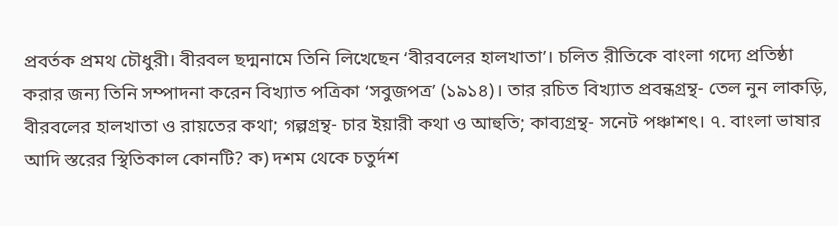প্রবর্তক প্রমথ চৌধুরী। বীরবল ছদ্মনামে তিনি লিখেছেন ‘বীরবলের হালখাতা’। চলিত রীতিকে বাংলা গদ্যে প্রতিষ্ঠা করার জন্য তিনি সম্পাদনা করেন বিখ্যাত পত্রিকা ‘সবুজপত্র’ (১৯১৪)। তার রচিত বিখ্যাত প্রবন্ধগ্রন্থ- তেল নুন লাকড়ি, বীরবলের হালখাতা ও রায়তের কথা; গল্পগ্রন্থ- চার ইয়ারী কথা ও আহুতি; কাব্যগ্রন্থ- সনেট পঞ্চাশৎ। ৭. বাংলা ভাষার আদি স্তরের স্থিতিকাল কোনটি? ক) দশম থেকে চতুর্দশ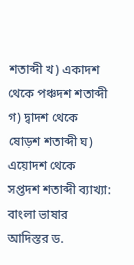শতাব্দী খ) একাদশ থেকে পঞ্চদশ শতাব্দী গ) দ্বাদশ থেকে ষোড়শ শতাব্দী ঘ) এয়োদশ থেকে সপ্তদশ শতাব্দী ব্যাখ্যা: বাংলা ভাষার আদিস্তর ড.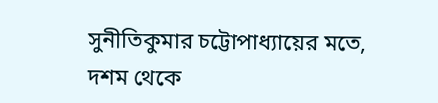সুনীতিকুমার চট্টোপাধ্যায়ের মতে, দশম থেকে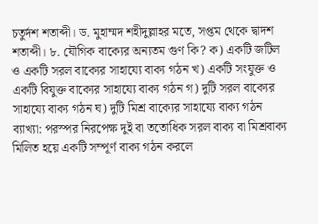চতুর্দশ শতাব্দী। ড. মুহাম্মদ শহীদুল্লাহর মতে, সপ্তম থেকে দ্বাদশ শতাব্দী। ৮. যৌগিক বাক্যের অন্যতম গুণ কি? ক) একটি জটিল ও একটি সরল বাক্যের সাহায্যে বাক্য গঠন খ) একটি সংযুক্ত ও একটি বিযুক্ত বাক্যের সাহায্যে বাক্য গঠন গ) দুটি সরল বাক্যের সাহায্যে বাক্য গঠন ঘ) দুটি মিশ্র বাক্যের সাহায্যে বাক্য গঠন ব্যাখ্যা: পরস্পর নিরপেক্ষ দুই বা ততোধিক সরল বাক্য বা মিশ্রবাক্য মিলিত হয়ে একটি সম্পূর্ণ বাক্য গঠন করলে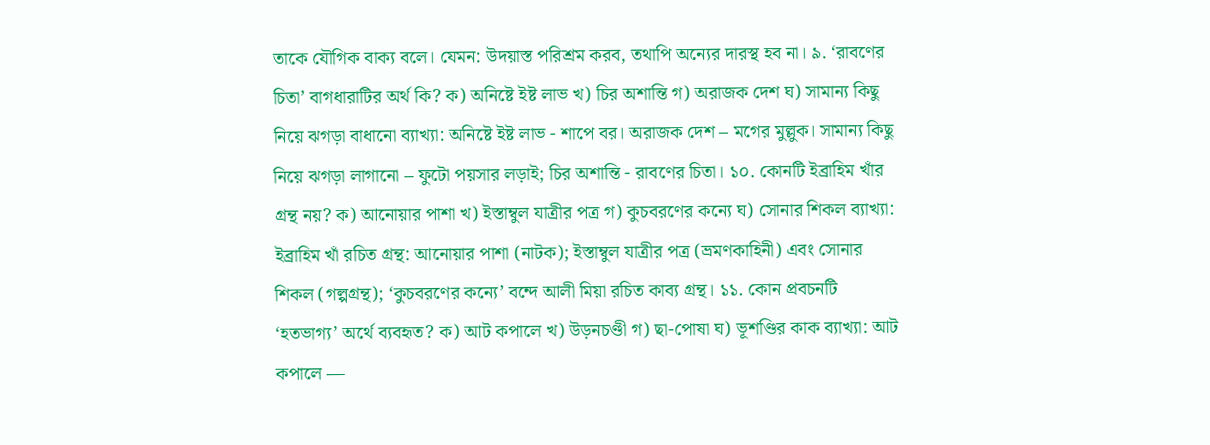তাকে যৌগিক বাক্য বলে। যেমন: উদয়াস্ত পরিশ্রম করব, তথাপি অন্যের দারস্থ হব না। ৯. ‘রাবণের চিতা’ বাগধারাটির অর্থ কি? ক) অনিষ্টে ইষ্ট লাভ খ) চির অশান্তি গ) অরাজক দেশ ঘ) সামান্য কিছু নিয়ে ঝগড়া বাধানো ব্যাখ্যা: অনিষ্টে ইষ্ট লাভ - শাপে বর। অরাজক দেশ – মগের মুল্লুক। সামান্য কিছু নিয়ে ঝগড়া লাগানো – ফুটো পয়সার লড়াই; চির অশান্তি - রাবণের চিতা। ১০. কোনটি ইব্রাহিম খাঁর গ্রন্থ নয়? ক) আনোয়ার পাশা খ) ইস্তাম্বুল যাত্রীর পত্র গ) কুচবরণের কন্যে ঘ) সোনার শিকল ব্যাখ্যা: ইব্রাহিম খাঁ রচিত গ্রন্থ: আনোয়ার পাশা (নাটক); ইস্তাম্বুল যাত্রীর পত্র (ভ্রমণকাহিনী) এবং সোনার শিকল (গল্পগ্রন্থ); ‘কুচবরণের কন্যে’ বন্দে আলী মিয়া রচিত কাব্য গ্রন্থ। ১১. কোন প্রবচনটি ‘হতভাগ্য’ অর্থে ব্যবহৃত? ক) আট কপালে খ) উড়নচণ্ডী গ) ছা-পোষা ঘ) ভূশণ্ডির কাক ব্যাখ্যা: আট কপালে —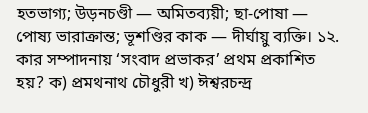হতভাগ্য; উড়নচণ্ডী — অমিতব্যয়ী; ছা-পোষা — পোষ্য ভারাক্রান্ত; ভূশণ্ডির কাক — দীর্ঘায়ু ব্যক্তি। ১২. কার সম্পাদনায় ‘সংবাদ প্রভাকর’ প্রথম প্রকাশিত হয়? ক) প্রমথনাথ চৌধুরী খ) ঈশ্বরচন্দ্র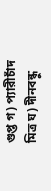গুপ্ত গ) প্যারীচাঁদ মিত্র ঘ) দীনবন্ধু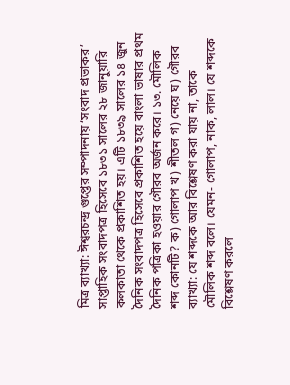মিত্র ব্যাখ্যা: ঈশ্বরচন্দ্র গুপ্তের সম্পাদনায় ‘সংবাদ প্রভাকর’ সাপ্তাহিক সংবাদপত্র হিসেবে ১৮৩১ সালের ২৮ জানুয়ারি কলকাতা থেকে প্রকাশিত হয়। এটি ১৮৩৯ সালের ১৪ জুন দৈনিক সংবাদপত্র হিসেবে প্রকাশিত হয়ে বাংলা ভাষার প্রথম দৈনিক পত্রিকা হওয়ার গৌরব অর্জন করে। ১৩. মৌলিক শব্দ কোনটি? ক) গোলাপ খ) শীতল গ) নেয়ে ঘ) গৌরব ব্যাখ্যা: যে শব্দকে আর বিশ্লেষণ করা যায় না, তাকে মৌলিক শব্দ বলে। যেমন- গোলাপ, নাক, লাল। যে শব্দকে বিশ্লেষণ করলে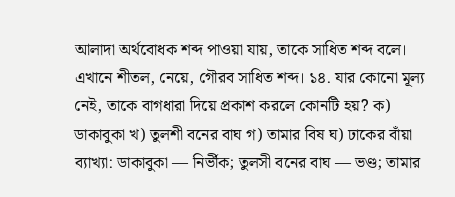আলাদা অর্থবোধক শব্দ পাওয়া যায়, তাকে সাধিত শব্দ বলে। এখানে শীতল, নেয়ে, গৌরব সাধিত শব্দ। ১৪. যার কোনো মূল্য নেই, তাকে বাগধারা দিয়ে প্রকাশ করলে কোনটি হয়? ক) ডাকাবুকা খ) তুলশী বনের বাঘ গ) তামার বিষ ঘ) ঢাকের বাঁয়া ব্যাখ্যা: ডাকাবুকা — নির্ভীক; তুলসী বনের বাঘ — ভণ্ড; তামার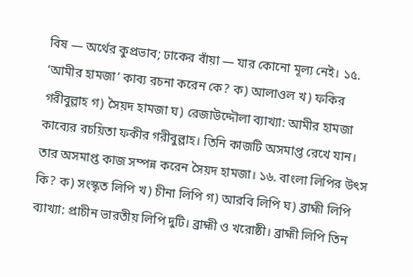বিষ — অর্থের কুপ্রভাব; ঢাকের বাঁয়া — যার কোনো মূল্য নেই। ১৫. ‘আমীর হামজা’ কাব্য রচনা করেন কে? ক) আলাওল খ) ফকির গরীবুল্লাহ গ) সৈয়দ হামজা ঘ) রেজাউদ্দৌলা ব্যাখ্যা: আমীর হামজা কাব্যের রচয়িতা ফকীর গরীবুল্লাহ। তিনি কাজটি অসমাপ্ত রেখে যান। তার অসমাপ্ত কাজ সম্পন্ন করেন সৈয়দ হামজা। ১৬. বাংলা লিপির উৎস কি? ক) সংস্কৃত লিপি খ) চীনা লিপি গ) আরবি লিপি ঘ) ব্রাহ্মী লিপি ব্যাখ্যা: প্রাচীন ভারতীয় লিপি দুটি। ব্রাহ্মী ও খরোষ্ঠী। ব্রাহ্মী লিপি তিন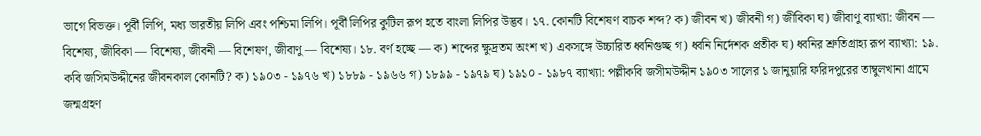ভাগে বিভক্ত। পূর্বী লিপি, মধ্য ভারতীয় লিপি এবং পশ্চিমা লিপি। পূর্বী লিপির কুটিল রূপ হতে বাংলা লিপির উদ্ভব। ১৭. কোনটি বিশেষণ বাচক শব্দ? ক) জীবন খ) জীবনী গ) জীবিকা ঘ) জীবাণু ব্যাখ্যা: জীবন — বিশেষ্য, জীবিকা — বিশেষ্য, জীবনী — বিশেষণ, জীবাণু — বিশেষ্য। ১৮. বর্ণ হচ্ছে — ক) শব্দের ক্ষুদ্রতম অংশ খ) একসঙ্গে উচ্চারিত ধ্বনিগুচ্ছ গ) ধ্বনি নির্দেশক প্রতীক ঘ) ধ্বনির শ্রুতিগ্রাহ্য রূপ ব্যাখ্যা: ১৯. কবি জসিমউদ্দীনের জীবনকাল কোনটি? ক) ১৯০৩ - ১৯৭৬ খ) ১৮৮৯ - ১৯৬৬ গ) ১৮৯৯ - ১৯৭৯ ঘ) ১৯১০ - ১৯৮৭ ব্যাখ্যা: পল্লীকবি জসীমউদ্দীন ১৯০৩ সালের ১ জানুয়ারি ফরিদপুরের তাম্বুলখানা গ্রামে জন্মগ্রহণ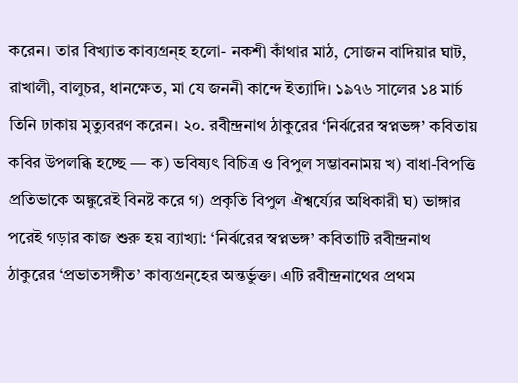করেন। তার বিখ্যাত কাব্যগ্রন্হ হলো- নকশী কাঁথার মাঠ, সোজন বাদিয়ার ঘাট, রাখালী, বালুচর, ধানক্ষেত, মা যে জননী কান্দে ইত্যাদি। ১৯৭৬ সালের ১৪ মার্চ তিনি ঢাকায় মৃত্যুবরণ করেন। ২০. রবীন্দ্রনাথ ঠাকুরের ‘নির্ঝরের স্বপ্নভঙ্গ’ কবিতায় কবির উপলব্ধি হচ্ছে — ক) ভবিষ্যৎ বিচিত্র ও বিপুল সম্ভাবনাময় খ) বাধা-বিপত্তি প্রতিভাকে অঙ্কুরেই বিনষ্ট করে গ) প্রকৃতি বিপুল ঐশ্বর্য্যের অধিকারী ঘ) ভাঙ্গার পরেই গড়ার কাজ শুরু হয় ব্যাখ্যা: ‘নির্ঝরের স্বপ্নভঙ্গ’ কবিতাটি রবীন্দ্রনাথ ঠাকুরের ‘প্রভাতসঙ্গীত’ কাব্যগ্রন্হের অন্তর্ভুক্ত। এটি রবীন্দ্রনাথের প্রথম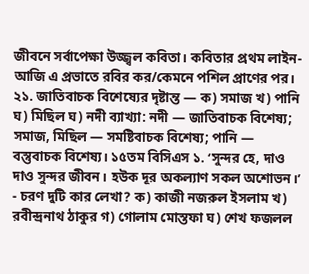জীবনে সর্বাপেক্ষা উজ্জ্বল কবিতা। কবিতার প্রথম লাইন- আজি এ প্রভাতে রবির কর/কেমনে পশিল প্রাণের পর। ২১. জাতিবাচক বিশেষ্যের দৃষ্টান্ত — ক) সমাজ খ) পানি ঘ) মিছিল ঘ) নদী ব্যাখ্যা: নদী — জাতিবাচক বিশেষ্য; সমাজ, মিছিল — সমষ্টিবাচক বিশেষ্য; পানি — বস্তুবাচক বিশেষ্য। ১৫তম বিসিএস ১. ‘সুন্দর হে, দাও দাও সুন্দর জীবন। হউক দূর অকল্যাণ সকল অশোভন।’ - চরণ দুটি কার লেখা? ক) কাজী নজরুল ইসলাম খ) রবীন্দ্রনাথ ঠাকুর গ) গোলাম মোস্তফা ঘ) শেখ ফজলল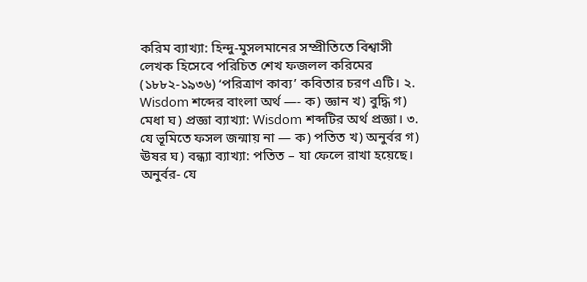করিম ব্যাখ্যা: হিন্দু-মুসলমানের সম্প্রীতিতে বিশ্বাসী লেখক হিসেবে পরিচিত শেখ ফজলল করিমের (১৮৮২-১৯৩৬) ‘পরিত্রাণ কাব্য’ কবিতার চরণ এটি। ২. Wisdom শব্দের বাংলা অর্থ —- ক) জ্ঞান খ) বুদ্ধি গ) মেধা ঘ) প্রজ্ঞা ব্যাখ্যা: Wisdom শব্দটির অর্থ প্রজ্ঞা। ৩. যে ভূমিতে ফসল জন্মায় না — ক) পতিত খ) অনুর্বর গ) ঊষর ঘ) বন্ধ্যা ব্যাখ্যা: পতিত – যা ফেলে রাখা হয়েছে। অনুর্বর- যে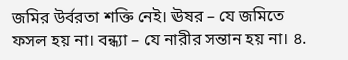জমির উর্বরতা শক্তি নেই। ঊষর – যে জমিতে ফসল হয় না। বন্ধ্যা – যে নারীর সন্তান হয় না। ৪.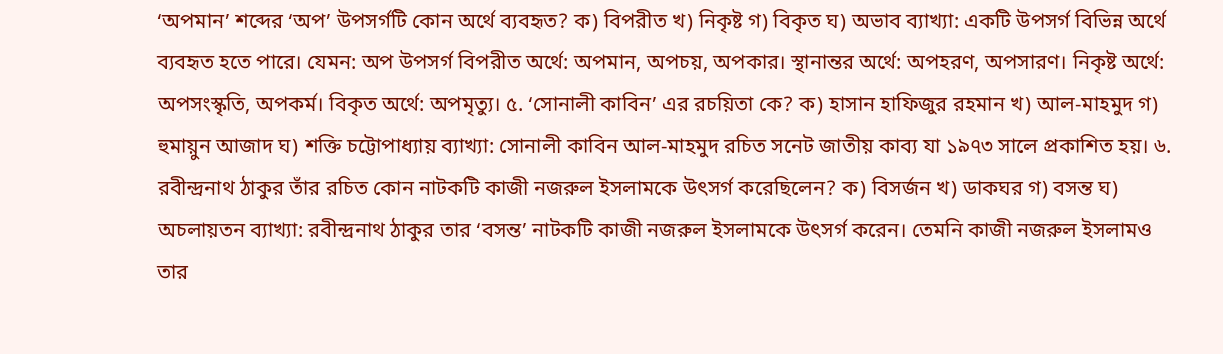‘অপমান’ শব্দের ‘অপ’ উপসর্গটি কোন অর্থে ব্যবহৃত? ক) বিপরীত খ) নিকৃষ্ট গ) বিকৃত ঘ) অভাব ব্যাখ্যা: একটি উপসর্গ বিভিন্ন অর্থে ব্যবহৃত হতে পারে। যেমন: অপ উপসর্গ বিপরীত অর্থে: অপমান, অপচয়, অপকার। স্থানান্তর অর্থে: অপহরণ, অপসারণ। নিকৃষ্ট অর্থে: অপসংস্কৃতি, অপকর্ম। বিকৃত অর্থে: অপমৃত্যু। ৫. ‘সোনালী কাবিন’ এর রচয়িতা কে? ক) হাসান হাফিজুর রহমান খ) আল-মাহমুদ গ) হুমায়ুন আজাদ ঘ) শক্তি চট্টোপাধ্যায় ব্যাখ্যা: সোনালী কাবিন আল-মাহমুদ রচিত সনেট জাতীয় কাব্য যা ১৯৭৩ সালে প্রকাশিত হয়। ৬. রবীন্দ্রনাথ ঠাকুর তাঁর রচিত কোন নাটকটি কাজী নজরুল ইসলামকে উৎসর্গ করেছিলেন? ক) বিসর্জন খ) ডাকঘর গ) বসন্ত ঘ) অচলায়তন ব্যাখ্যা: রবীন্দ্রনাথ ঠাকুর তার ‘বসন্ত’ নাটকটি কাজী নজরুল ইসলামকে উৎসর্গ করেন। তেমনি কাজী নজরুল ইসলামও তার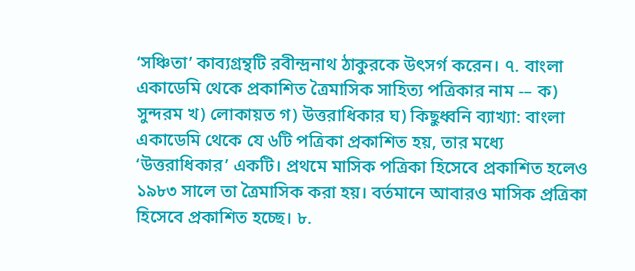‘সঞ্চিতা’ কাব্যগ্রন্থটি রবীন্দ্রনাথ ঠাকুরকে উৎসর্গ করেন। ৭. বাংলা একাডেমি থেকে প্রকাশিত ত্রৈমাসিক সাহিত্য পত্রিকার নাম -– ক) সুন্দরম খ) লোকায়ত গ) উত্তরাধিকার ঘ) কিছুধ্বনি ব্যাখ্যা: বাংলা একাডেমি থেকে যে ৬টি পত্রিকা প্রকাশিত হয়, তার মধ্যে ‘উত্তরাধিকার’ একটি। প্রথমে মাসিক পত্রিকা হিসেবে প্রকাশিত হলেও ১৯৮৩ সালে তা ত্রৈমাসিক করা হয়। বর্তমানে আবারও মাসিক প্রত্রিকা হিসেবে প্রকাশিত হচ্ছে। ৮.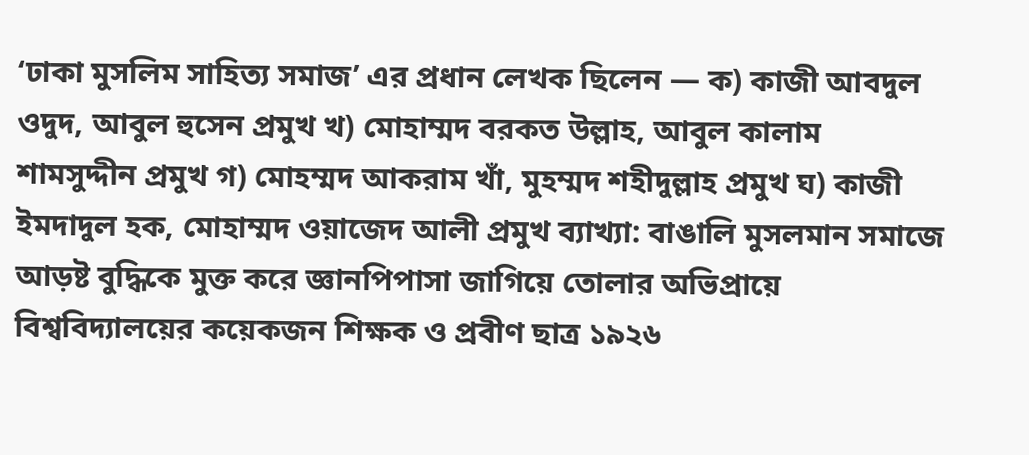‘ঢাকা মুসলিম সাহিত্য সমাজ’ এর প্রধান লেখক ছিলেন — ক) কাজী আবদুল ওদুদ, আবুল হুসেন প্রমুখ খ) মোহাম্মদ বরকত উল্লাহ, আবুল কালাম শামসুদ্দীন প্রমুখ গ) মোহম্মদ আকরাম খাঁ, মুহম্মদ শহীদুল্লাহ প্রমুখ ঘ) কাজী ইমদাদুল হক, মোহাম্মদ ওয়াজেদ আলী প্রমুখ ব্যাখ্যা: বাঙালি মুসলমান সমাজে আড়ষ্ট বুদ্ধিকে মুক্ত করে জ্ঞানপিপাসা জাগিয়ে তোলার অভিপ্রায়ে বিশ্ববিদ্যালয়ের কয়েকজন শিক্ষক ও প্রবীণ ছাত্র ১৯২৬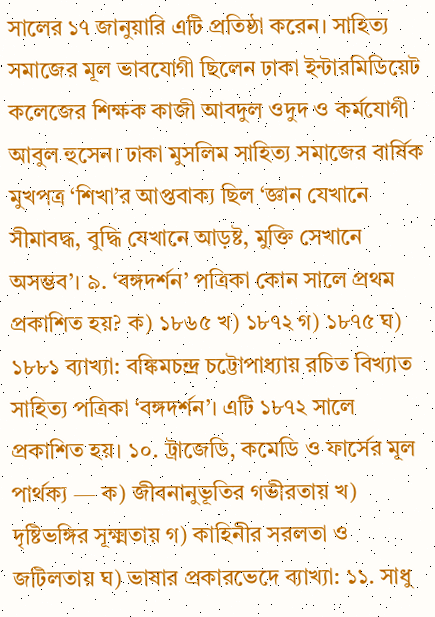সালের ১৭ জানুয়ারি এটি প্রতিষ্ঠা করেন। সাহিত্য সমাজের মূল ভাবযোগী ছিলেন ঢাকা ইন্টারমিডিয়েট কলেজের শিক্ষক কাজী আবদুল ওদুদ ও কর্মযোগী আবুল হুসেন। ঢাকা মুসলিম সাহিত্য সমাজের বার্ষিক মুখপত্র ‘শিখা’র আপ্তবাক্য ছিল ‘জ্ঞান যেখানে সীমাবদ্ধ, বুদ্ধি যেখানে আড়ষ্ট, মুক্তি সেখানে অসম্ভব’। ৯. ‘বঙ্গদর্শন’ পত্রিকা কোন সালে প্রথম প্রকাশিত হয়? ক) ১৮৬৫ খ) ১৮৭২ গ) ১৮৭৫ ঘ) ১৮৮১ ব্যাখ্যা: বঙ্কিমচন্দ্র চট্টোপাধ্যায় রচিত বিখ্যাত সাহিত্য পত্রিকা ‘বঙ্গদর্শন’। এটি ১৮৭২ সালে প্রকাশিত হয়। ১০. ট্রাজেডি, কমেডি ও ফার্সের মূল পার্থক্য — ক) জীবনানুভূতির গভীরতায় খ) দৃষ্টিভঙ্গির সূক্ষ্মতায় গ) কাহিনীর সরলতা ও জটিলতায় ঘ) ভাষার প্রকারভেদে ব্যাখ্যা: ১১. সাধু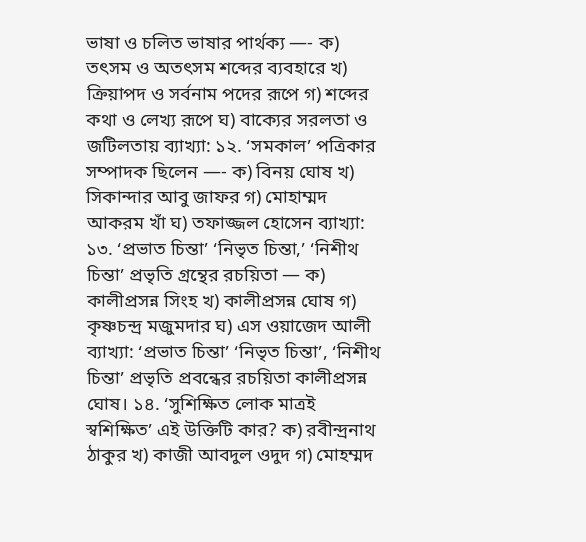ভাষা ও চলিত ভাষার পার্থক্য —- ক) তৎসম ও অতৎসম শব্দের ব্যবহারে খ) ক্রিয়াপদ ও সর্বনাম পদের রূপে গ) শব্দের কথা ও লেখ্য রূপে ঘ) বাক্যের সরলতা ও জটিলতায় ব্যাখ্যা: ১২. ‘সমকাল’ পত্রিকার সম্পাদক ছিলেন —- ক) বিনয় ঘোষ খ) সিকান্দার আবু জাফর গ) মোহাম্মদ আকরম খাঁ ঘ) তফাজ্জল হোসেন ব্যাখ্যা: ১৩. ‘প্রভাত চিন্তা’ ‘নিভৃত চিন্তা,’ ‘নিশীথ চিন্তা’ প্রভৃতি গ্রন্থের রচয়িতা — ক) কালীপ্রসন্ন সিংহ খ) কালীপ্রসন্ন ঘোষ গ) কৃষ্ণচন্দ্র মজুমদার ঘ) এস ওয়াজেদ আলী ব্যাখ্যা: ‘প্রভাত চিন্তা’ ‘নিভৃত চিন্তা’, ‘নিশীথ চিন্তা’ প্রভৃতি প্রবন্ধের রচয়িতা কালীপ্রসন্ন ঘোষ। ১৪. ‘সুশিক্ষিত লোক মাত্রই স্বশিক্ষিত’ এই উক্তিটি কার? ক) রবীন্দ্রনাথ ঠাকুর খ) কাজী আবদুল ওদুদ গ) মোহম্মদ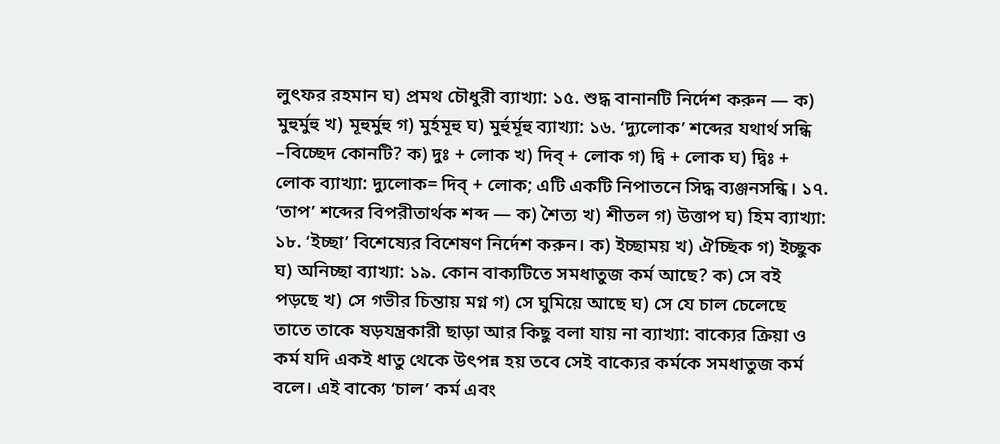লুৎফর রহমান ঘ) প্রমথ চৌধুরী ব্যাখ্যা: ১৫. শুদ্ধ বানানটি নির্দেশ করুন — ক) মুহুর্মুহু খ) মূহুর্মুহু গ) মুর্হমূহু ঘ) মুর্হুর্মূহু ব্যাখ্যা: ১৬. ‘দ্যুলোক’ শব্দের যথার্থ সন্ধি –বিচ্ছেদ কোনটি? ক) দুঃ + লোক খ) দিব্ + লোক গ) দ্বি + লোক ঘ) দ্বিঃ + লোক ব্যাখ্যা: দ্যুলোক= দিব্ + লোক; এটি একটি নিপাতনে সিদ্ধ ব্যঞ্জনসন্ধি। ১৭. ‘তাপ’ শব্দের বিপরীতার্থক শব্দ — ক) শৈত্য খ) শীতল গ) উত্তাপ ঘ) হিম ব্যাখ্যা: ১৮. ‘ইচ্ছা’ বিশেষ্যের বিশেষণ নির্দেশ করুন। ক) ইচ্ছাময় খ) ঐচ্ছিক গ) ইচ্ছুক ঘ) অনিচ্ছা ব্যাখ্যা: ১৯. কোন বাক্যটিতে সমধাতুজ কর্ম আছে? ক) সে বই পড়ছে খ) সে গভীর চিন্তায় মগ্ন গ) সে ঘুমিয়ে আছে ঘ) সে যে চাল চেলেছে তাতে তাকে ষড়যন্ত্রকারী ছাড়া আর কিছু বলা যায় না ব্যাখ্যা: বাক্যের ক্রিয়া ও কর্ম যদি একই ধাতু থেকে উৎপন্ন হয় তবে সেই বাক্যের কর্মকে সমধাতুজ কর্ম বলে। এই বাক্যে ‘চাল’ কর্ম এবং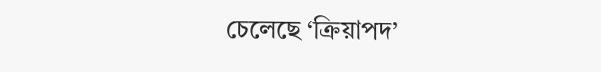চেলেছে ‘ক্রিয়াপদ’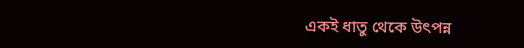একই ধাতু থেকে উৎপন্ন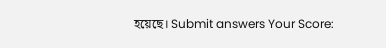হয়েছে। Submit answers Your Score: